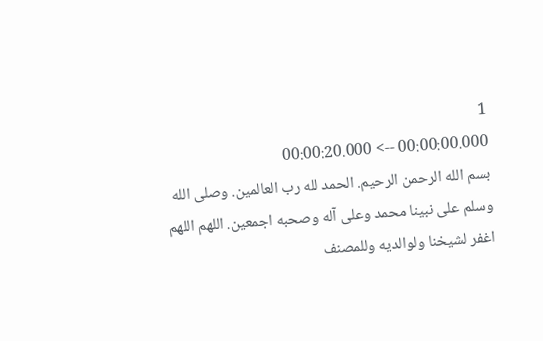1
00:00:00.000 --> 00:00:20.000
بسم الله الرحمن الرحيم. الحمد لله رب العالمين. وصلى الله وسلم على نبينا محمد وعلى آله وصحبه اجمعين. اللهم اللهم اغفر لشيخنا ولوالديه وللمصنف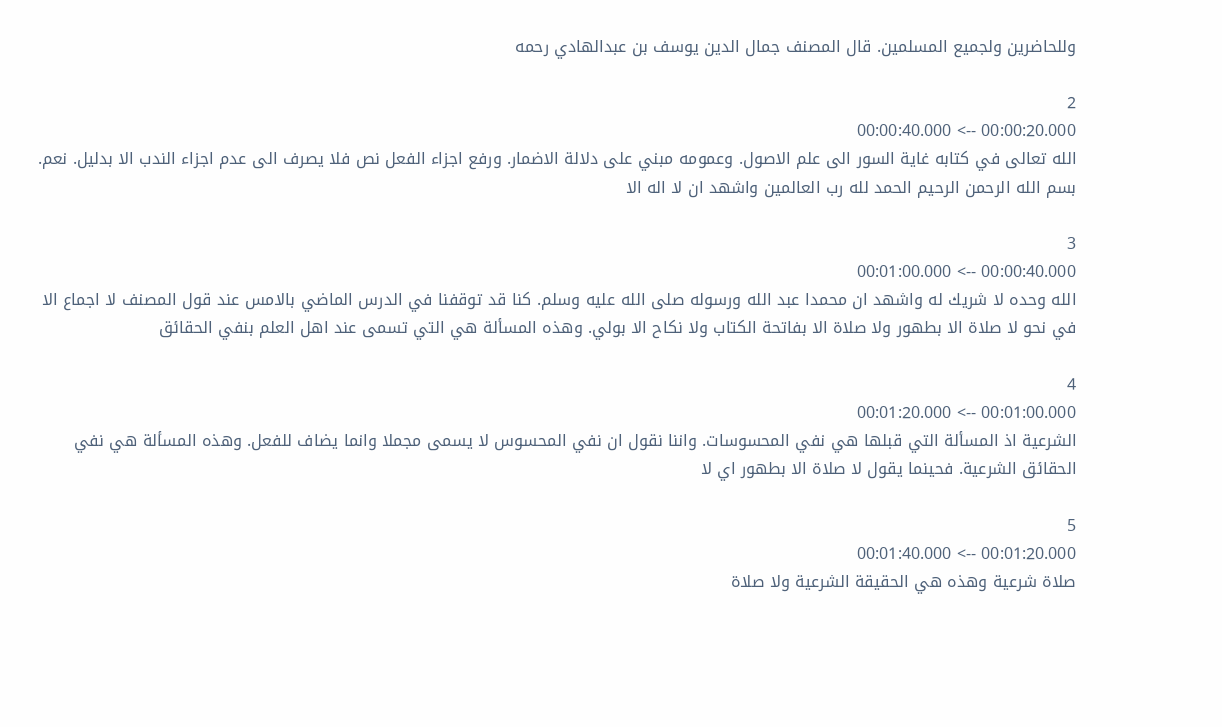وللحاضرين ولجميع المسلمين. قال المصنف جمال الدين يوسف بن عبدالهادي رحمه

2
00:00:20.000 --> 00:00:40.000
الله تعالى في كتابه غاية السور الى علم الاصول. وعمومه مبني على دلالة الاضمار. ورفع اجزاء الفعل نص فلا يصرف الى عدم اجزاء الندب الا بدليل. نعم. بسم الله الرحمن الرحيم الحمد لله رب العالمين واشهد ان لا اله الا

3
00:00:40.000 --> 00:01:00.000
الله وحده لا شريك له واشهد ان محمدا عبد الله ورسوله صلى الله عليه وسلم. كنا قد توقفنا في الدرس الماضي بالامس عند قول المصنف لا اجماع الا في نحو لا صلاة الا بطهور ولا صلاة الا بفاتحة الكتاب ولا نكاح الا بولي. وهذه المسألة هي التي تسمى عند اهل العلم بنفي الحقائق

4
00:01:00.000 --> 00:01:20.000
الشرعية اذ المسألة التي قبلها هي نفي المحسوسات. واننا نقول ان نفي المحسوس لا يسمى مجملا وانما يضاف للفعل. وهذه المسألة هي نفي الحقائق الشرعية. فحينما يقول لا صلاة الا بطهور اي لا

5
00:01:20.000 --> 00:01:40.000
صلاة شرعية وهذه هي الحقيقة الشرعية ولا صلاة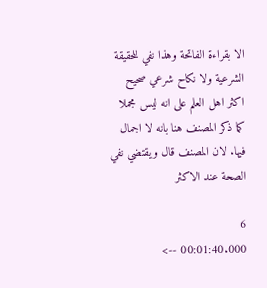الا بقراءة الفاتحة وهذا نفي للحقيقة الشرعية ولا نكاح شرعي صحيح اكثر اهل العلم على انه ليس مجملا كما ذكر المصنف هنا بانه لا اجمال فيها. لان المصنف قال ويقتضي نفي الصحة عند الاكثر

6
00:01:40.000 -->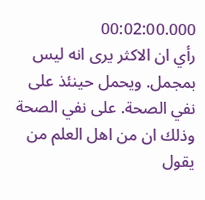00:02:00.000
رأي ان الاكثر يرى انه ليس بمجمل. ويحمل حينئذ على نفي الصحة. على نفي الصحة وذلك ان من اهل العلم من يقول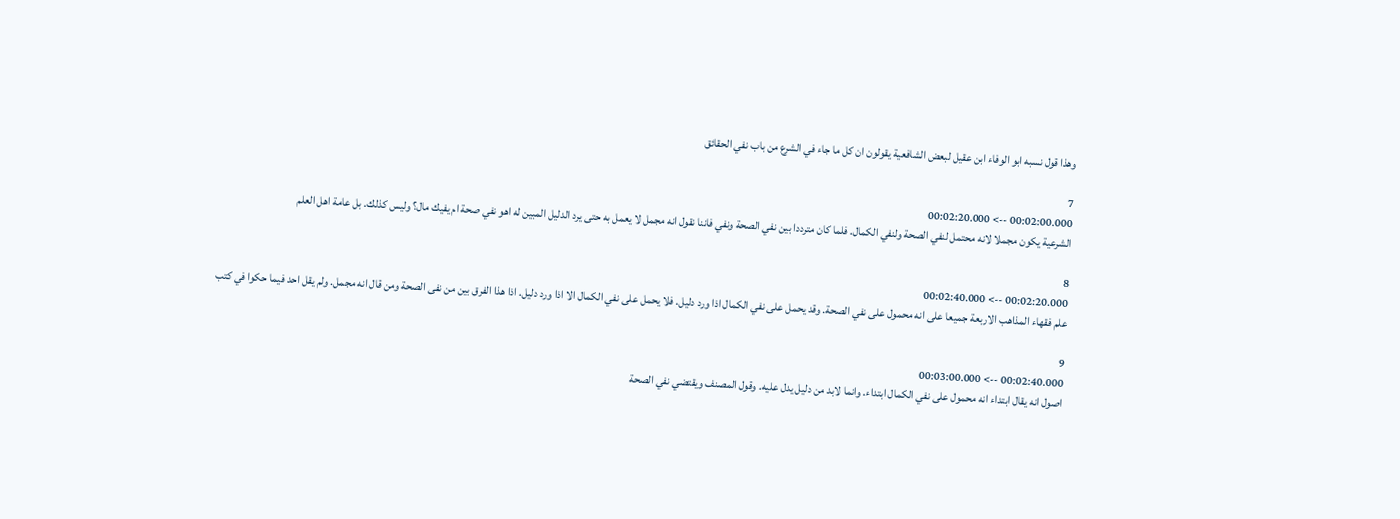وهذا قول نسبه ابو الوفاء ابن عقيل لبعض الشافعية يقولون ان كل ما جاء في الشرع من باب نفي الحقائق

7
00:02:00.000 --> 00:02:20.000
الشرعية يكون مجملا لانه محتمل لنفي الصحة ولنفي الكمال. فلما كان مترددا بين نفي الصحة ونفي فاننا نقول انه مجمل لا يعمل به حتى يرد الدليل المبين له اهو نفي صحة ام يفيك مال؟ وليس كذلك. بل عامة اهل العلم

8
00:02:20.000 --> 00:02:40.000
علم فقهاء المذاهب الاربعة جميعا على انه محمول على نفي الصحة. وقد يحمل على نفي الكمال اذا ورد دليل. فلا يحمل على نفي الكمال الا اذا ورد دليل. اذا هذا الفرق بين من نفى الصحة ومن قال انه مجمل. ولم يقل احد فيما حكوا في كتب

9
00:02:40.000 --> 00:03:00.000
اصول انه يقال ابتداء انه محمول على نفي الكمال ابتداء. وانما لابد من دليل يدل عليه. وقول المصنف ويقتضي نفي الصحة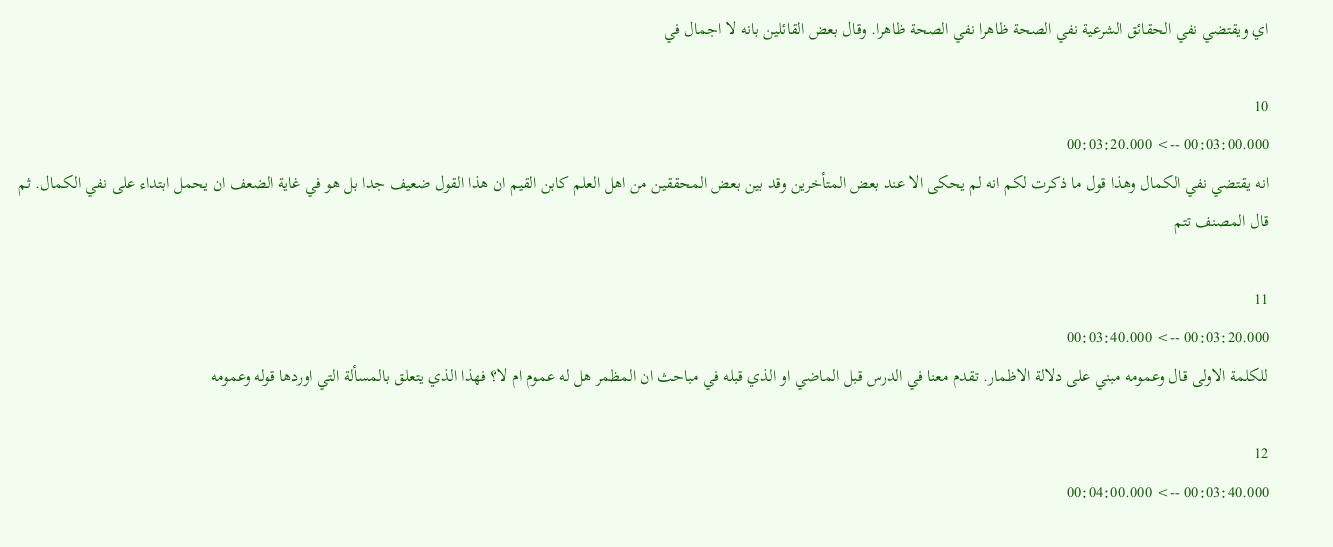اي ويقتضي نفي الحقائق الشرعية نفي الصحة ظاهرا نفي الصحة ظاهرا. وقال بعض القائلين بانه لا اجمال في

10
00:03:00.000 --> 00:03:20.000
انه يقتضي نفي الكمال وهذا قول ما ذكرت لكم انه لم يحكى الا عند بعض المتأخرين وقد بين بعض المحققين من اهل العلم كابن القيم ان هذا القول ضعيف جدا بل هو في غاية الضعف ان يحمل ابتداء على نفي الكمال. ثم قال المصنف تتم

11
00:03:20.000 --> 00:03:40.000
للكلمة الاولى قال وعمومه مبني على دلالة الاظمار. تقدم معنا في الدرس قبل الماضي او الذي قبله في مباحث ان المظمر هل له عموم ام لا؟ فهذا الذي يتعلق بالمسألة التي اوردها قوله وعمومه

12
00:03:40.000 --> 00:04:00.000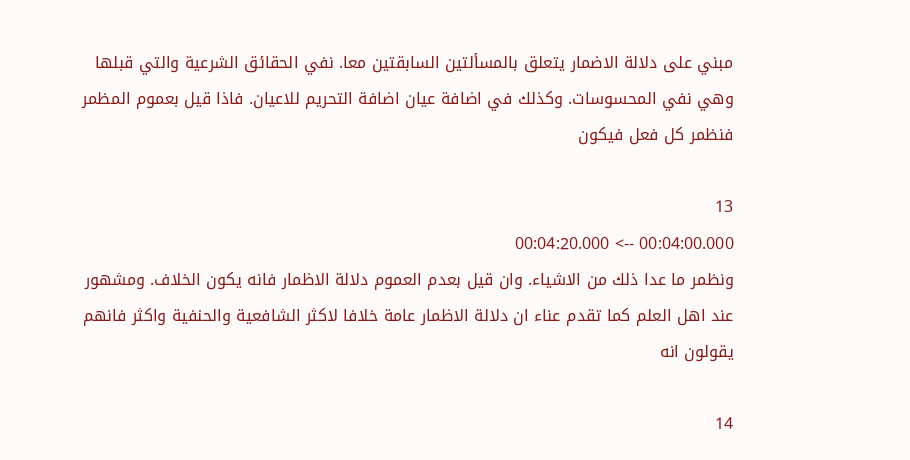مبني على دلالة الاضمار يتعلق بالمسألتين السابقتين معا. نفي الحقائق الشرعية والتي قبلها وهي نفي المحسوسات. وكذلك في اضافة عيان اضافة التحريم للاعيان. فاذا قيل بعموم المظمر فنظمر كل فعل فيكون

13
00:04:00.000 --> 00:04:20.000
ونظمر ما عدا ذلك من الاشياء. وان قيل بعدم العموم دلالة الاظمار فانه يكون الخلاف. ومشهور عند اهل العلم كما تقدم عناء ان دلالة الاظمار عامة خلافا لاكثر الشافعية والحنفية واكثر فانهم يقولون انه

14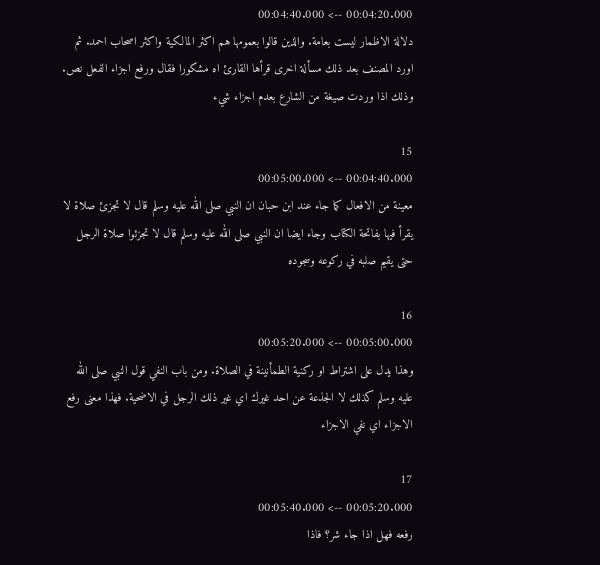00:04:20.000 --> 00:04:40.000
دلالة الاظمار ليست بعامة. والذين قالوا بعمومها هم اكثر المالكية واكثر اصحاب احمد. ثم اورد المصنف بعد ذلك مسألة اخرى قرأها القارئ اه مشكورا فقال ورفع اجزاء الفعل نص. وذلك اذا وردت صيغة من الشارع بعدم اجزاء شيء

15
00:04:40.000 --> 00:05:00.000
معينة من الافعال كما جاء عند ابن حبان ان النبي صلى الله عليه وسلم قال لا تجزئ صلاة لا يقرأ فيها بفاتحة الكتاب وجاء ايضا ان النبي صلى الله عليه وسلم قال لا تجزئوا صلاة الرجل حتى يقيم صلبه في ركوعه وسجوده

16
00:05:00.000 --> 00:05:20.000
وهذا يدل على اشتراط او ركنية الطمأنينة في الصلاة. ومن باب النفي قول النبي صلى الله عليه وسلم كذلك لا الجذعة عن احد غيرك اي غير ذلك الرجل في الاضحية. فهذا معنى رفع الاجزاء اي نفي الاجزاء

17
00:05:20.000 --> 00:05:40.000
رفعه فهل اذا جاء شر؟ فاذا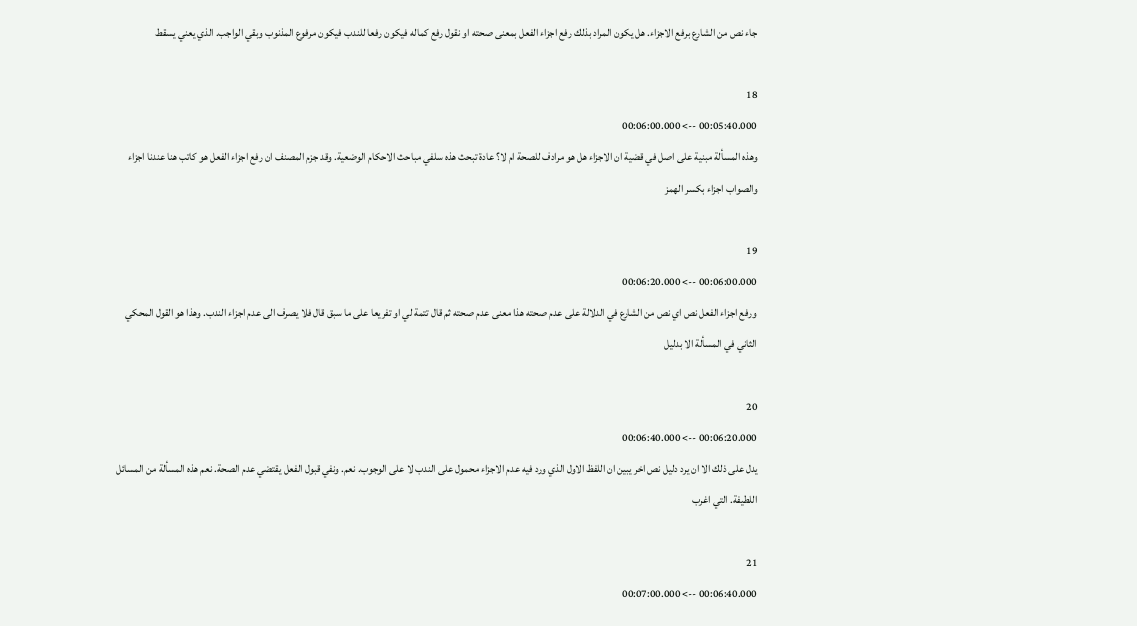جاء نص من الشارع برفع الاجزاء. هل يكون المراد بذلك رفع اجزاء الفعل بمعنى صحته او نقول رفع كماله فيكون رفعا للندب فيكون مرفوع المذنوب وبقي الواجب. الذي يعني يسقط

18
00:05:40.000 --> 00:06:00.000
وهذه المسألة مبنية على اصل في قضية ان الاجزاء هل هو مرادف للصحة ام لا؟ عادة تبحث هذه سلفي مباحث الاحكام الوضعية. وقد جزم المصنف ان رفع اجزاء الفعل هو كاتب هنا عندنا اجزاء والصواب اجزاء بكسر الهمز

19
00:06:00.000 --> 00:06:20.000
ورفع اجزاء الفعل نص اي نص من الشارع في الدلالة على عدم صحته هذا معنى عدم صحته ثم قال تتمة لي او تفريعا على ما سبق قال فلا يصرف الى عدم اجزاء الندب. وهذا هو القول المحكي الثاني في المسألة الا بدليل

20
00:06:20.000 --> 00:06:40.000
يدل على ذلك الا ان يرد دليل نص اخر يبين ان اللفظ الاول الذي ورد فيه عدم الاجزاء محمول على الندب لا على الوجوب. نعم. ونفي قبول الفعل يقتضي عدم الصحة. نعم هذه المسألة من المسائل اللطيفة. التي اغرب

21
00:06:40.000 --> 00:07:00.000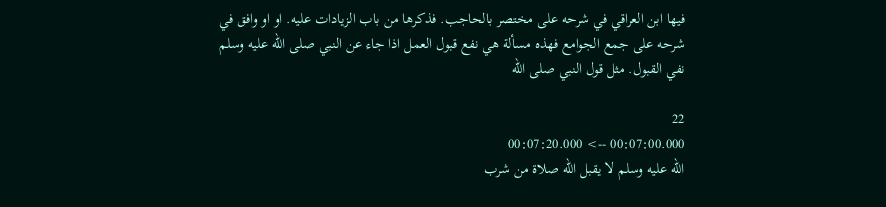فيها ابن العراقي في شرحه على مختصر بالحاجب. فذكرها من باب الزيادات عليه. او او وافق في شرحه على جمع الجوامع فهذه مسألة هي نفع قبول العمل اذا جاء عن النبي صلى الله عليه وسلم نفي القبول. مثل قول النبي صلى الله

22
00:07:00.000 --> 00:07:20.000
الله عليه وسلم لا يقبل الله صلاة من شرب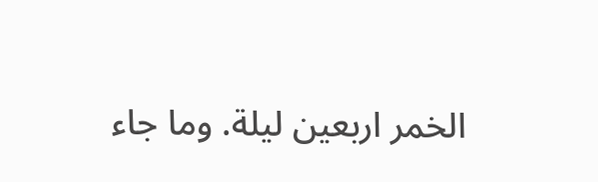الخمر اربعين ليلة. وما جاء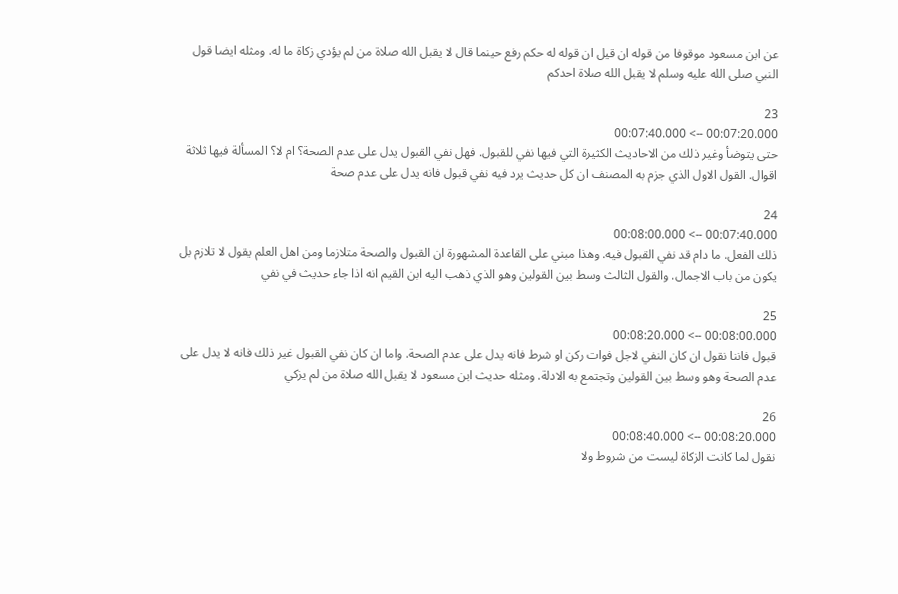عن ابن مسعود موقوفا من قوله ان قيل ان قوله له حكم رفع حينما قال لا يقبل الله صلاة من لم يؤدي زكاة ما له. ومثله ايضا قول النبي صلى الله عليه وسلم لا يقبل الله صلاة احدكم

23
00:07:20.000 --> 00:07:40.000
حتى يتوضأ وغير ذلك من الاحاديث الكثيرة التي فيها نفي للقبول. فهل نفي القبول يدل على عدم الصحة؟ ام لا؟ المسألة فيها ثلاثة اقوال. القول الاول الذي جزم به المصنف ان كل حديث يرد فيه نفي قبول فانه يدل على عدم صحة

24
00:07:40.000 --> 00:08:00.000
ذلك الفعل. ما دام قد نفي القبول فيه. وهذا مبني على القاعدة المشهورة ان القبول والصحة متلازما ومن اهل العلم يقول لا تلازم بل يكون من باب الاجمال. والقول الثالث وسط بين القولين وهو الذي ذهب اليه ابن القيم انه اذا جاء حديث في نفي

25
00:08:00.000 --> 00:08:20.000
قبول فاننا نقول ان كان النفي لاجل فوات ركن او شرط فانه يدل على عدم الصحة. واما ان كان نفي القبول غير ذلك فانه لا يدل على عدم الصحة وهو وسط بين القولين وتجتمع به الادلة. ومثله حديث ابن مسعود لا يقبل الله صلاة من لم يزكي

26
00:08:20.000 --> 00:08:40.000
نقول لما كانت الزكاة ليست من شروط ولا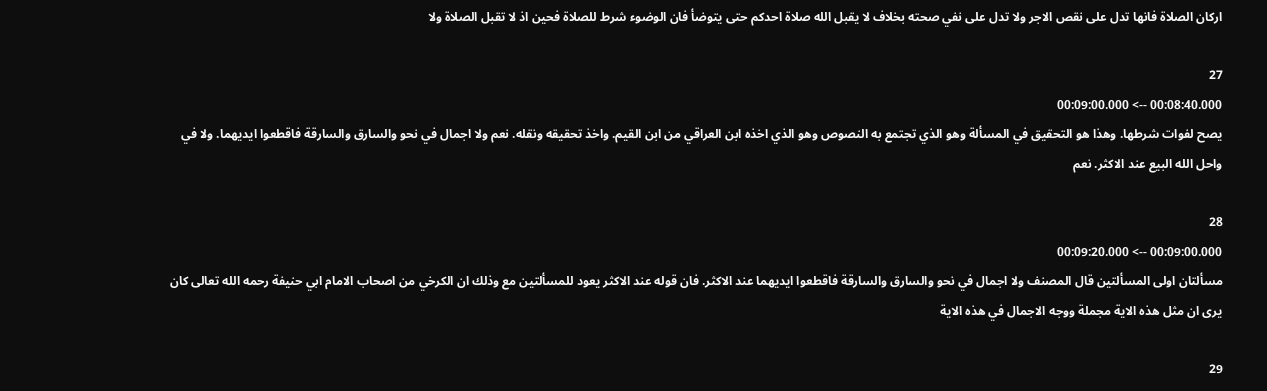اركان الصلاة فانها تدل على نقص الاجر ولا تدل على نفي صحته بخلاف لا يقبل الله صلاة احدكم حتى يتوضأ فان الوضوء شرط للصلاة فحين اذ لا تقبل الصلاة ولا

27
00:08:40.000 --> 00:09:00.000
يصح لفوات شرطها. وهذا هو التحقيق في المسألة وهو الذي تجتمع به النصوص وهو الذي اخذه ابن العراقي من ابن القيم. واخذ تحقيقه ونقله. نعم ولا اجمال في نحو والسارق والسارقة فاقطعوا ايديهما. ولا في واحل الله البيع عند الاكثر. نعم

28
00:09:00.000 --> 00:09:20.000
مسألتان اولى المسألتين قال المصنف ولا اجمال في نحو والسارق والسارقة فاقطعوا ايديهما عند الاكثر. فان قوله عند الاكثر يعود للمسألتين مع وذلك ان الكرخي من اصحاب الامام ابي حنيفة رحمه الله تعالى كان يرى ان مثل هذه الاية مجملة ووجه الاجمال في هذه الاية

29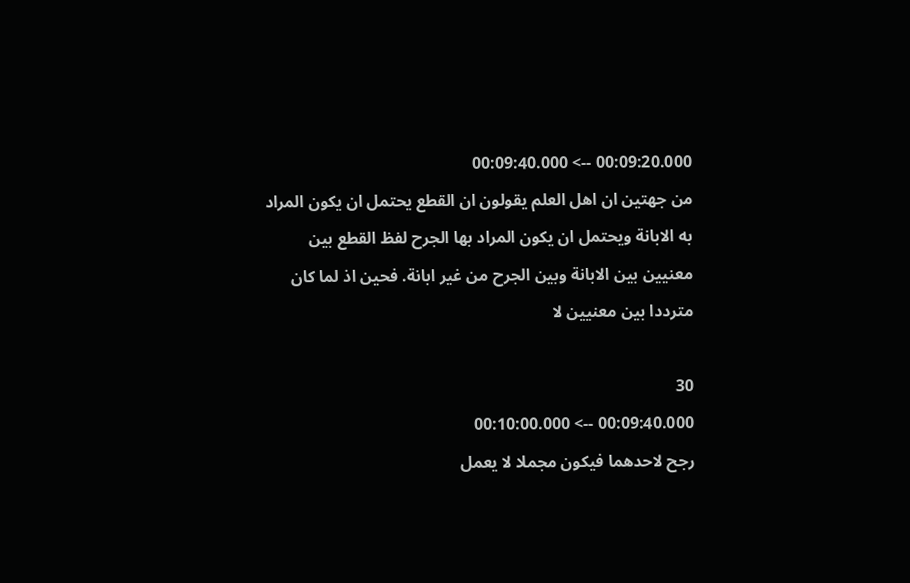00:09:20.000 --> 00:09:40.000
من جهتين ان اهل العلم يقولون ان القطع يحتمل ان يكون المراد به الابانة ويحتمل ان يكون المراد بها الجرح لفظ القطع بين معنيين بين الابانة وبين الجرح من غير ابانة. فحين اذ لما كان مترددا بين معنيين لا

30
00:09:40.000 --> 00:10:00.000
رجح لاحدهما فيكون مجملا لا يعمل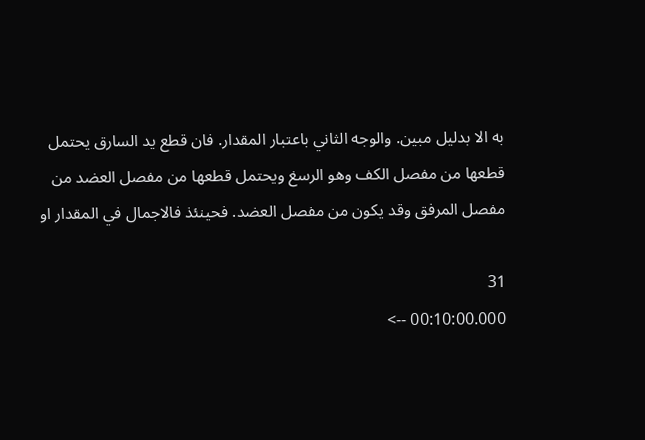به الا بدليل مبين. والوجه الثاني باعتبار المقدار. فان قطع يد السارق يحتمل قطعها من مفصل الكف وهو الرسغ ويحتمل قطعها من مفصل العضد من مفصل المرفق وقد يكون من مفصل العضد. فحينئذ فالاجمال في المقدار او

31
00:10:00.000 -->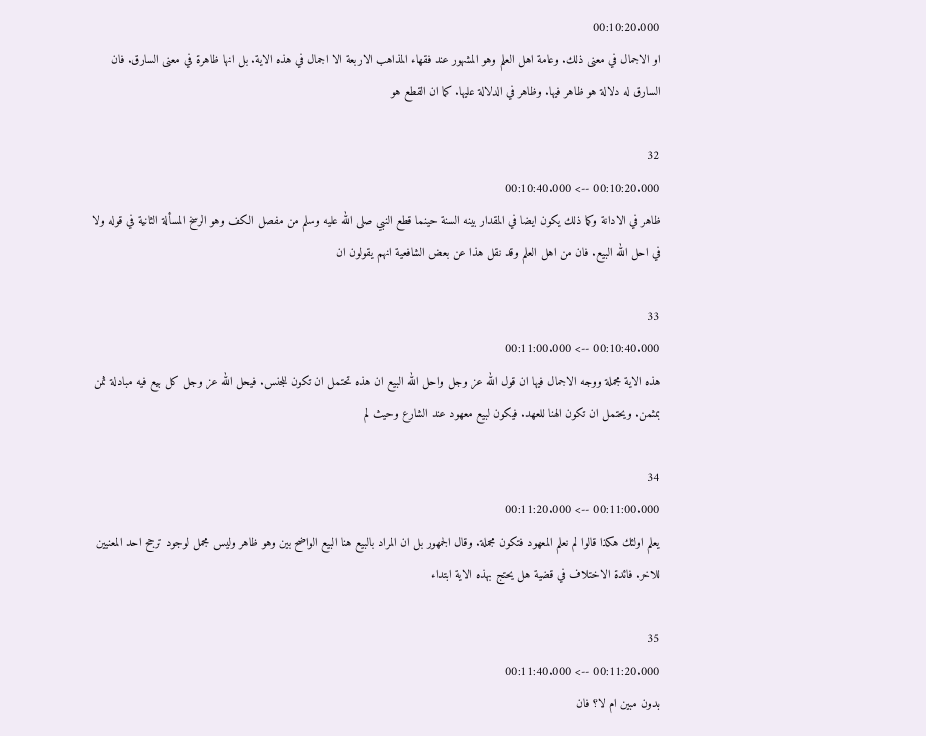00:10:20.000
او الاجمال في معنى ذلك. وعامة اهل العلم وهو المشهور عند فقهاء المذاهب الاربعة الا اجمال في هذه الاية. بل انها ظاهرة في معنى السارق. فان السارق له دلالة هو ظاهر فيها. وظاهر في الدلالة عليها. كما ان القطع هو

32
00:10:20.000 --> 00:10:40.000
ظاهر في الادانة وكما ذلك يكون ايضا في المقدار بينه السنة حينما قطع النبي صلى الله عليه وسلم من مفصل الكف وهو الرسخ المسألة الثانية في قوله ولا في احل الله البيع. فان من اهل العلم وقد نقل هذا عن بعض الشافعية انهم يقولون ان

33
00:10:40.000 --> 00:11:00.000
هذه الاية مجملة ووجه الاجمال فيها ان قول الله عز وجل واحل الله البيع ان هذه تحتمل ان تكون للجنس. فيحل الله عز وجل كل بيع فيه مبادلة ثمن بمثمن. ويحتمل ان تكون الهنا للعهد. فيكون لبيع معهود عند الشارع وحيث لم

34
00:11:00.000 --> 00:11:20.000
يعلم اولئك هكذا قالوا لم نعلم المعهود فتكون مجملة. وقال الجمهور بل ان المراد بالبيع هنا البيع الواضح بين وهو ظاهر وليس مجمل لوجود ترجح احد المعنيين للاخر. فائدة الاختلاف في قضية هل يحتج بهذه الاية ابتداء

35
00:11:20.000 --> 00:11:40.000
بدون مبين ام لا؟ فان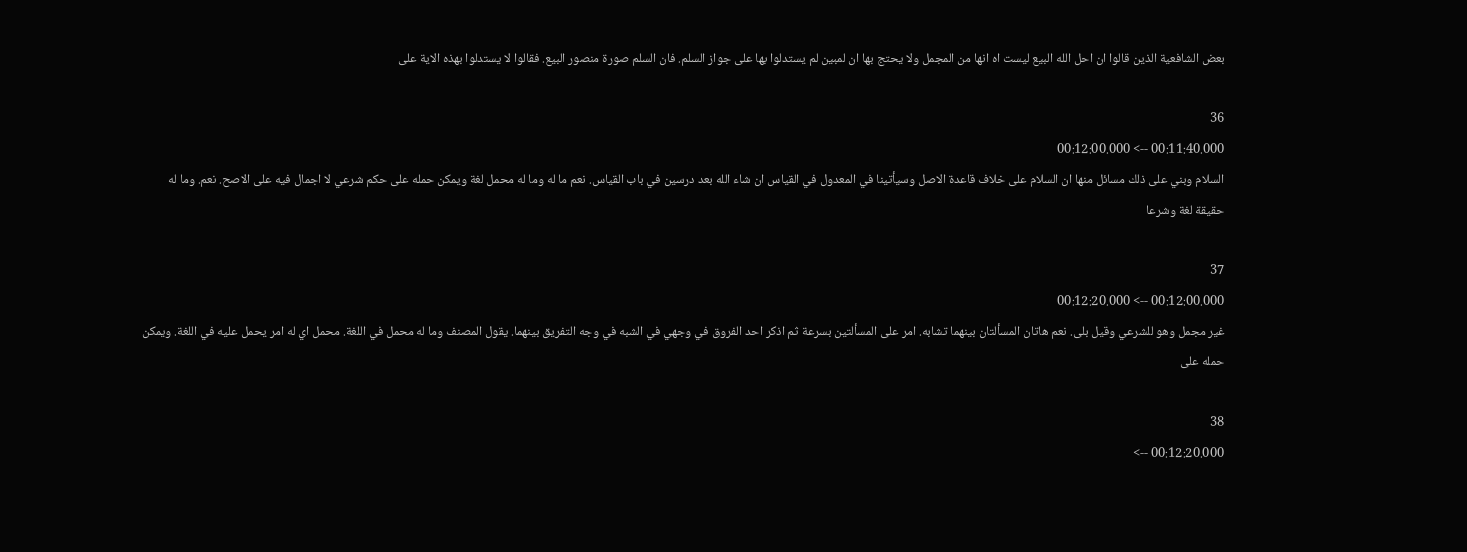بعض الشافعية الذين قالوا ان احل الله البيع ليست اه انها من المجمل ولا يحتج بها ان لمبين لم يستدلوا بها على جواز السلم. فان السلم صورة منصور البيع. فقالوا لا يستدلوا بهذه الاية على

36
00:11:40.000 --> 00:12:00.000
السلام وبني على ذلك مسائل منها ان السلام على خلاف قاعدة الاصل وسيأتينا في المعدول في القياس ان شاء الله بعد درسين في باب القياس. نعم ما له وما له محمل لغة ويمكن حمله على حكم شرعي لا اجمال فيه على الاصح. نعم. وما له حقيقة لغة وشرعا

37
00:12:00.000 --> 00:12:20.000
غير مجمل وهو للشرعي وقيل بلى. نعم هاتان المسألتان بينهما تشابه. امر على المسألتين بسرعة ثم اذكر احد الفروق في وجهي في الشبه في وجه التفريق بينهما. يقول المصنف وما له محمل في اللغة. محمل اي له امر يحمل عليه في اللغة. ويمكن حمله على

38
00:12:20.000 -->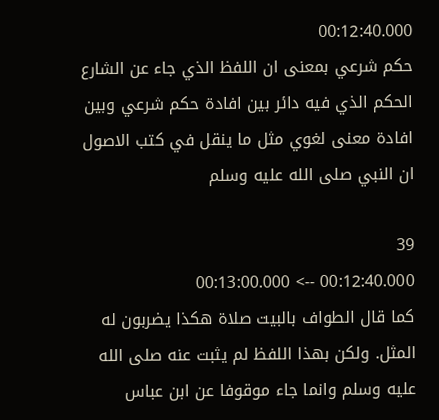00:12:40.000
حكم شرعي بمعنى ان اللفظ الذي جاء عن الشارع الحكم الذي فيه دائر بين افادة حكم شرعي وبين افادة معنى لغوي مثل ما ينقل في كتب الاصول ان النبي صلى الله عليه وسلم

39
00:12:40.000 --> 00:13:00.000
كما قال الطواف بالبيت صلاة هكذا يضربون له المثل. ولكن بهذا اللفظ لم يثبت عنه صلى الله عليه وسلم وانما جاء موقوفا عن ابن عباس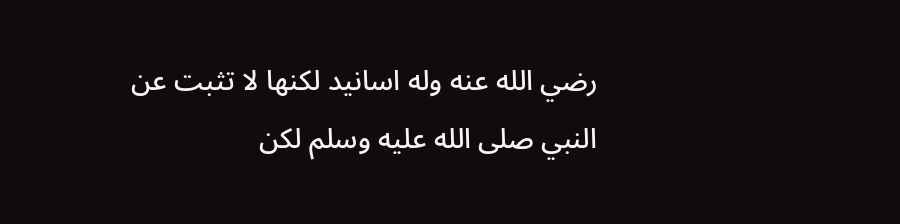رضي الله عنه وله اسانيد لكنها لا تثبت عن النبي صلى الله عليه وسلم لكن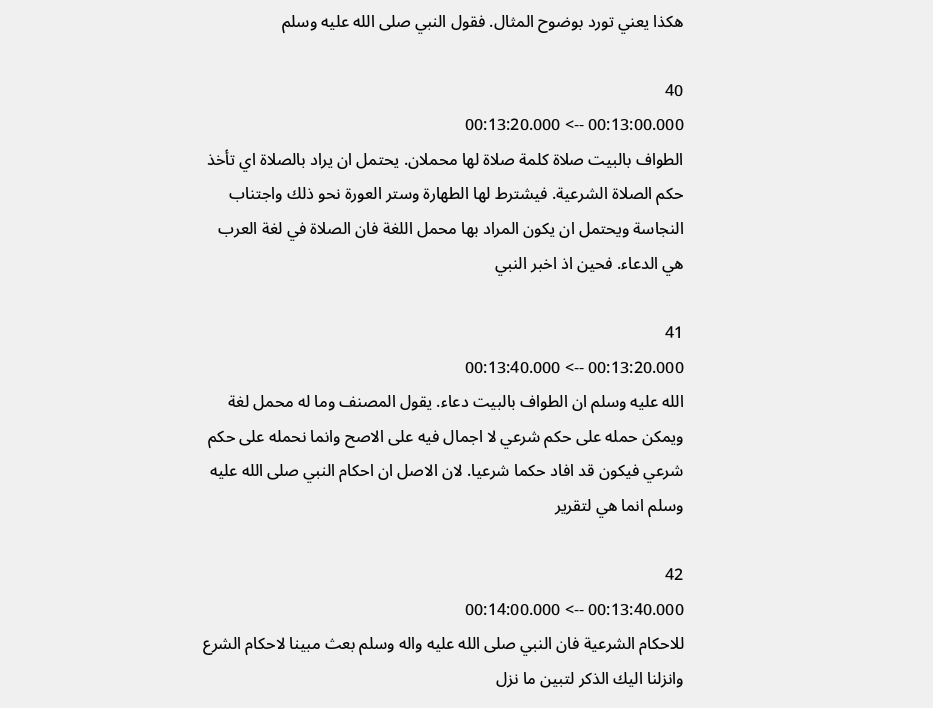هكذا يعني تورد بوضوح المثال. فقول النبي صلى الله عليه وسلم

40
00:13:00.000 --> 00:13:20.000
الطواف بالبيت صلاة كلمة صلاة لها محملان. يحتمل ان يراد بالصلاة اي تأخذ حكم الصلاة الشرعية. فيشترط لها الطهارة وستر العورة نحو ذلك واجتناب النجاسة ويحتمل ان يكون المراد بها محمل اللغة فان الصلاة في لغة العرب هي الدعاء. فحين اذ اخبر النبي

41
00:13:20.000 --> 00:13:40.000
الله عليه وسلم ان الطواف بالبيت دعاء. يقول المصنف وما له محمل لغة ويمكن حمله على حكم شرعي لا اجمال فيه على الاصح وانما نحمله على حكم شرعي فيكون قد افاد حكما شرعيا. لان الاصل ان احكام النبي صلى الله عليه وسلم انما هي لتقرير

42
00:13:40.000 --> 00:14:00.000
للاحكام الشرعية فان النبي صلى الله عليه واله وسلم بعث مبينا لاحكام الشرع وانزلنا اليك الذكر لتبين ما نزل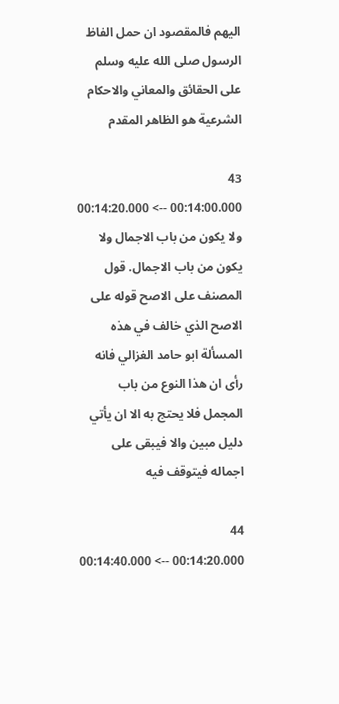اليهم فالمقصود ان حمل الفاظ الرسول صلى الله عليه وسلم على الحقائق والمعاني والاحكام الشرعية هو الظاهر المقدم

43
00:14:00.000 --> 00:14:20.000
ولا يكون من باب الاجمال ولا يكون من باب الاجمال. قول المصنف على الاصح قوله على الاصح الذي خالف في هذه المسألة ابو حامد الغزالي فانه رأى ان هذا النوع من باب المجمل فلا يحتج به الا ان يأتي دليل مبين والا فيبقى على اجماله فيتوقف فيه

44
00:14:20.000 --> 00:14:40.000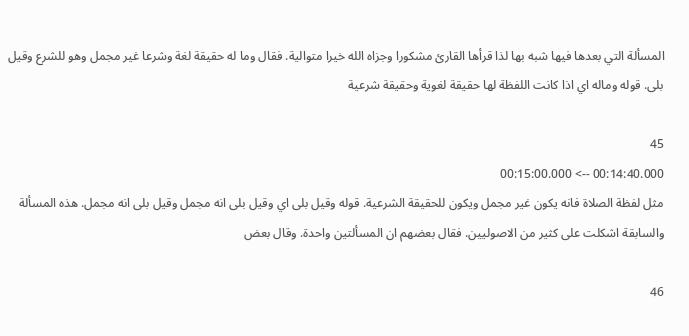المسألة التي بعدها فيها شبه بها لذا قرأها القارئ مشكورا وجزاه الله خيرا متوالية. فقال وما له حقيقة لغة وشرعا غير مجمل وهو للشرع وقيل بلى. قوله وماله اي اذا كانت اللفظة لها حقيقة لغوية وحقيقة شرعية

45
00:14:40.000 --> 00:15:00.000
مثل لفظة الصلاة فانه يكون غير مجمل ويكون للحقيقة الشرعية. قوله وقيل بلى اي وقيل بلى انه مجمل وقيل بلى انه مجمل. هذه المسألة والسابقة اشكلت على كثير من الاصوليين. فقال بعضهم ان المسألتين واحدة. وقال بعض

46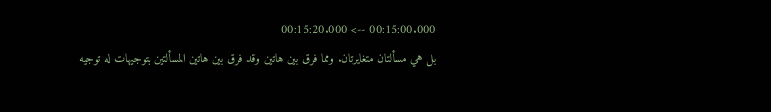00:15:00.000 --> 00:15:20.000
بل هي مسألتان متغايرتان. ومما فرق بين هاتين وقد فرق بين هاتين المسألتين بتوجيهات له توجيه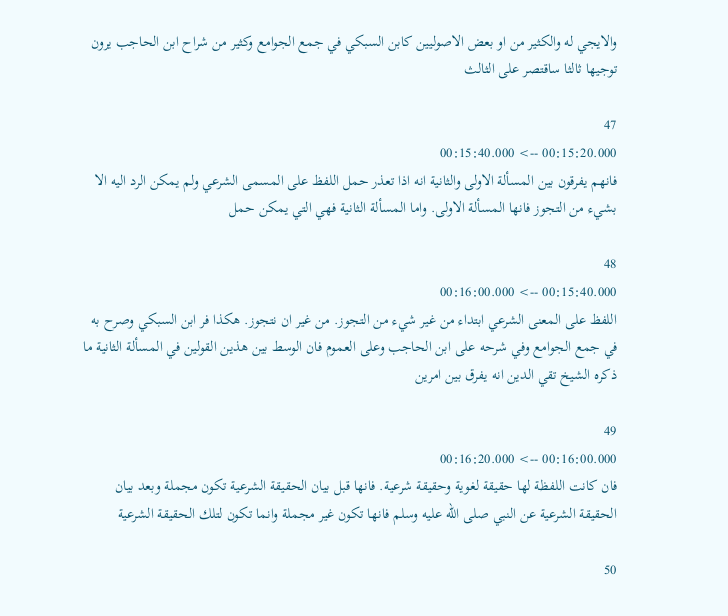والايجي له والكثير من او بعض الاصوليين كابن السبكي في جمع الجوامع وكثير من شراح ابن الحاجب يرون توجيها ثالثا ساقتصر على الثالث

47
00:15:20.000 --> 00:15:40.000
فانهم يفرقون بين المسألة الاولى والثانية انه اذا تعذر حمل اللفظ على المسمى الشرعي ولم يمكن الرد اليه الا بشيء من التجوز فانها المسألة الاولى. واما المسألة الثانية فهي التي يمكن حمل

48
00:15:40.000 --> 00:16:00.000
اللفظ على المعنى الشرعي ابتداء من غير شيء من التجوز. من غير ان نتجوز. هكذا فر ابن السبكي وصرح به في جمع الجوامع وفي شرحه على ابن الحاجب وعلى العموم فان الوسط بين هذين القولين في المسألة الثانية ما ذكره الشيخ تقي الدين انه يفرق بين امرين

49
00:16:00.000 --> 00:16:20.000
فان كانت اللفظة لها حقيقة لغوية وحقيقة شرعية. فانها قبل بيان الحقيقة الشرعية تكون مجملة وبعد بيان الحقيقة الشرعية عن النبي صلى الله عليه وسلم فانها تكون غير مجملة وانما تكون لتلك الحقيقة الشرعية

50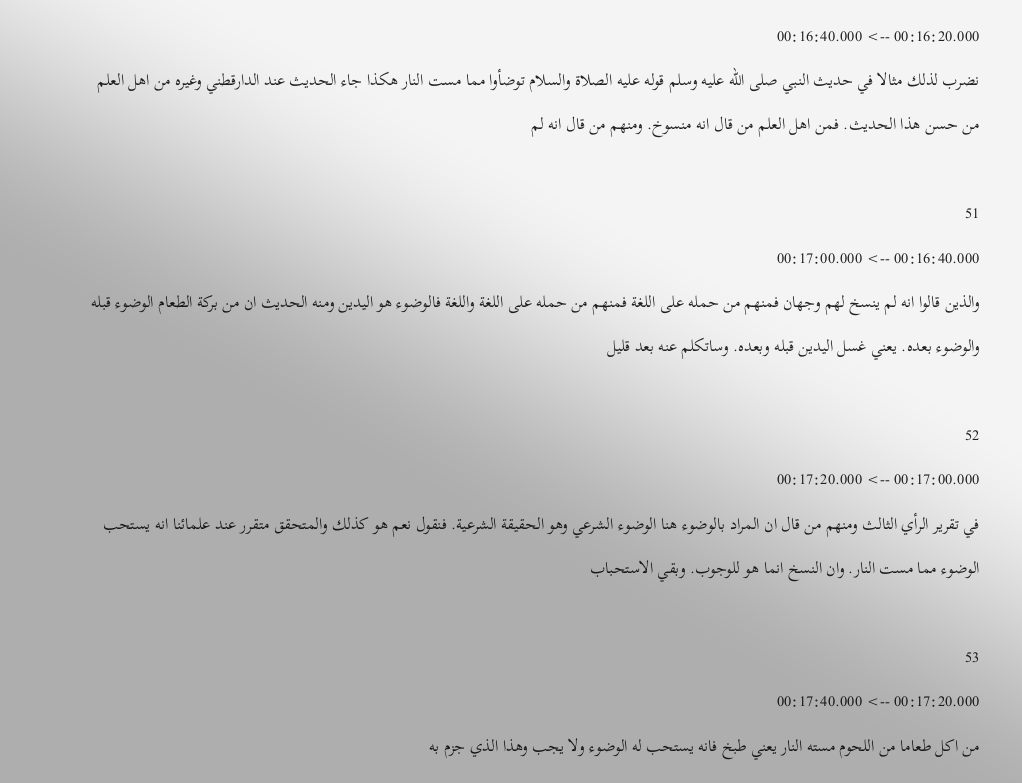00:16:20.000 --> 00:16:40.000
نضرب لذلك مثالا في حديث النبي صلى الله عليه وسلم قوله عليه الصلاة والسلام توضأوا مما مست النار هكذا جاء الحديث عند الدارقطني وغيره من اهل العلم من حسن هذا الحديث. فمن اهل العلم من قال انه منسوخ. ومنهم من قال انه لم

51
00:16:40.000 --> 00:17:00.000
والذين قالوا انه لم ينسخ لهم وجهان فمنهم من حمله على اللغة فمنهم من حمله على اللغة واللغة فالوضوء هو اليدين ومنه الحديث ان من بركة الطعام الوضوء قبله والوضوء بعده. يعني غسل اليدين قبله وبعده. وساتكلم عنه بعد قليل

52
00:17:00.000 --> 00:17:20.000
في تقرير الرأي الثالث ومنهم من قال ان المراد بالوضوء هنا الوضوء الشرعي وهو الحقيقة الشرعية. فنقول نعم هو كذلك والمتحقق متقرر عند علمائنا انه يستحب الوضوء مما مست النار. وان النسخ انما هو للوجوب. وبقي الاستحباب

53
00:17:20.000 --> 00:17:40.000
من اكل طعاما من اللحوم مسته النار يعني طبخ فانه يستحب له الوضوء ولا يجب وهذا الذي جزم به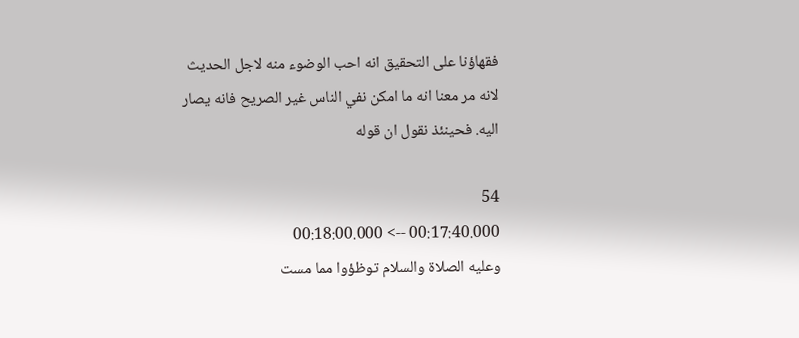فقهاؤنا على التحقيق انه احب الوضوء منه لاجل الحديث لانه مر معنا انه ما امكن نفي الناس غير الصريح فانه يصار اليه. فحينئذ نقول ان قوله

54
00:17:40.000 --> 00:18:00.000
وعليه الصلاة والسلام توظؤوا مما مست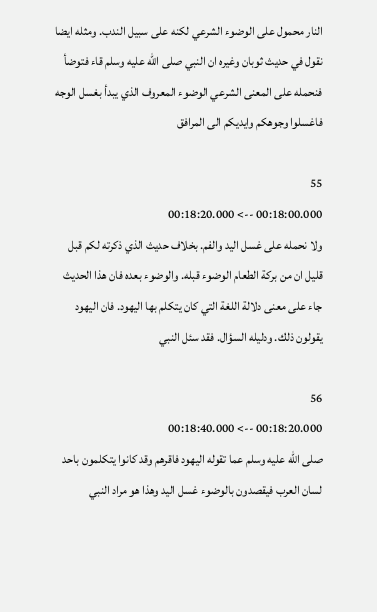النار محمول على الوضوء الشرعي لكنه على سبيل الندب. ومثله ايضا نقول في حديث ثوبان وغيره ان النبي صلى الله عليه وسلم قاء فتوضأ فنحمله على المعنى الشرعي الوضوء المعروف الذي يبدأ بغسل الوجه فاغسلوا وجوهكم وايديكم الى المرافق

55
00:18:00.000 --> 00:18:20.000
ولا نحمله على غسل اليد والفم. بخلاف حديث الذي ذكرته لكم قبل قليل ان من بركة الطعام الوضوء قبله. والوضوء بعده فان هذا الحديث جاء على معنى دلالة اللغة التي كان يتكلم بها اليهود. فان اليهود يقولون ذلك. ودليله السؤال. فقد سئل النبي

56
00:18:20.000 --> 00:18:40.000
صلى الله عليه وسلم عما تقوله اليهود فاقرهم وقد كانوا يتكلمون باحد لسان العرب فيقصدون بالوضوء غسل اليد وهذا هو مراد النبي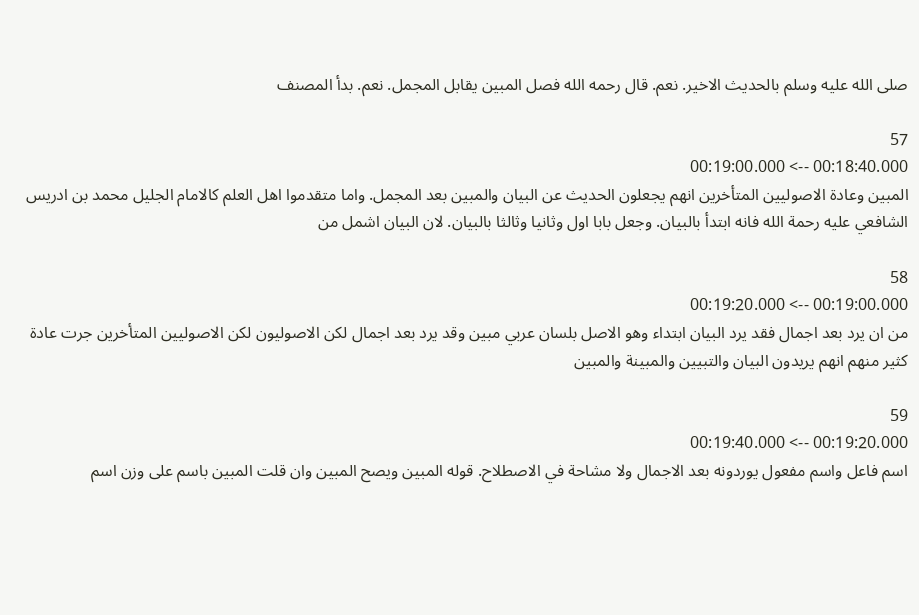صلى الله عليه وسلم بالحديث الاخير. نعم. قال رحمه الله فصل المبين يقابل المجمل. نعم. بدأ المصنف

57
00:18:40.000 --> 00:19:00.000
المبين وعادة الاصوليين المتأخرين انهم يجعلون الحديث عن البيان والمبين بعد المجمل. واما متقدموا اهل العلم كالامام الجليل محمد بن ادريس الشافعي عليه رحمة الله فانه ابتدأ بالبيان. وجعل بابا اول وثانيا وثالثا بالبيان. لان البيان اشمل من

58
00:19:00.000 --> 00:19:20.000
من ان يرد بعد اجمال فقد يرد البيان ابتداء وهو الاصل بلسان عربي مبين وقد يرد بعد اجمال لكن الاصوليون لكن الاصوليين المتأخرين جرت عادة كثير منهم انهم يريدون البيان والتبيين والمبينة والمبين

59
00:19:20.000 --> 00:19:40.000
اسم فاعل واسم مفعول يوردونه بعد الاجمال ولا مشاحة في الاصطلاح. قوله المبين ويصح المبين وان قلت المبين باسم على وزن اسم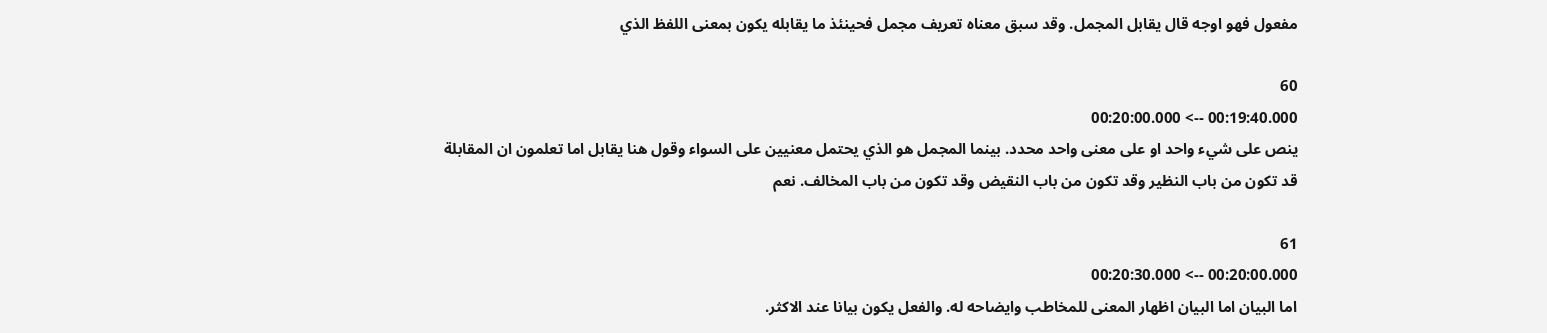مفعول فهو اوجه قال يقابل المجمل. وقد سبق معناه تعريف مجمل فحينئذ ما يقابله يكون بمعنى اللفظ الذي

60
00:19:40.000 --> 00:20:00.000
ينص على شيء واحد او على معنى واحد محدد. بينما المجمل هو الذي يحتمل معنيين على السواء وقول هنا يقابل اما تعلمون ان المقابلة قد تكون من باب النظير وقد تكون من باب النقيض وقد تكون من باب المخالف. نعم

61
00:20:00.000 --> 00:20:30.000
اما البيان اما البيان اظهار المعنى للمخاطب وايضاحه له. والفعل يكون بيانا عند الاكثر.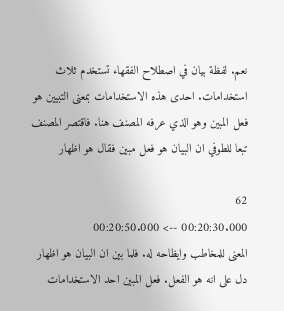نعم. لفظة بيان في اصطلاح الفقهاء تستخدم ثلاث استخدامات. احدى هذه الاستخدامات بمعنى التبيين هو فعل المبين وهو الذي عرفه المصنف هنا. فاقتصر المصنف تبعا للطوفي ان البيان هو فعل مبين فقال هو اظهار

62
00:20:30.000 --> 00:20:50.000
المعنى للمخاطب وايظاحه له. فلما بين ان البيان هو اظهار دل على انه هو الفعل. فعل المبين احد الاستخدامات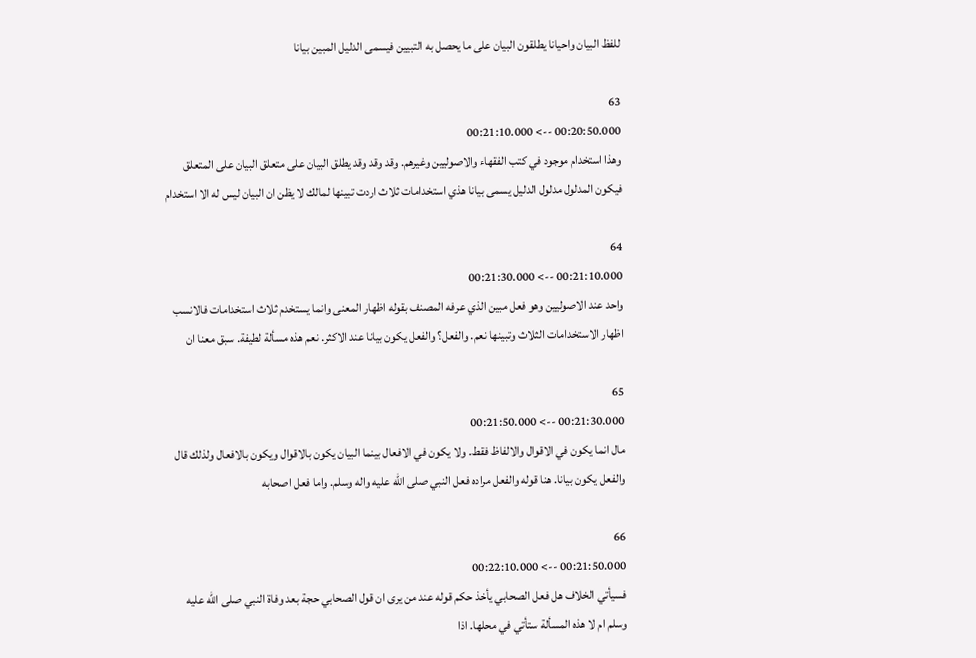للفظ البيان واحيانا يطلقون البيان على ما يحصل به التبيين فيسمى الدليل المبين بيانا

63
00:20:50.000 --> 00:21:10.000
وهذا استخدام موجود في كتب الفقهاء والاصوليين وغيرهم. وقد وقد وقد يطلق البيان على متعلق البيان على المتعلق فيكون المدلول مدلول الدليل يسمى بيانا هذي استخدامات ثلاث اردت تبينها لمالك لا يظن ان البيان ليس له الا استخدام

64
00:21:10.000 --> 00:21:30.000
واحد عند الاصوليين وهو فعل مبين الذي عرفه المصنف بقوله اظهار المعنى وانما يستخدم ثلاث استخدامات فالانسب اظهار الاستخدامات الثلاث وتبينها نعم. والفعل؟ والفعل يكون بيانا عند الاكثر. نعم هذه مسألة لطيفة. سبق معنا ان

65
00:21:30.000 --> 00:21:50.000
مال انما يكون في الاقوال والالفاظ فقط. ولا يكون في الافعال بينما البيان يكون بالاقوال ويكون بالافعال ولذلك قال والفعل يكون بيانا. هنا قوله والفعل مراده فعل النبي صلى الله عليه واله وسلم. واما فعل اصحابه

66
00:21:50.000 --> 00:22:10.000
فسيأتي الخلاف هل فعل الصحابي يأخذ حكم قوله عند من يرى ان قول الصحابي حجة بعد وفاة النبي صلى الله عليه وسلم ام لا هذه المسألة ستأتي في محلها. اذا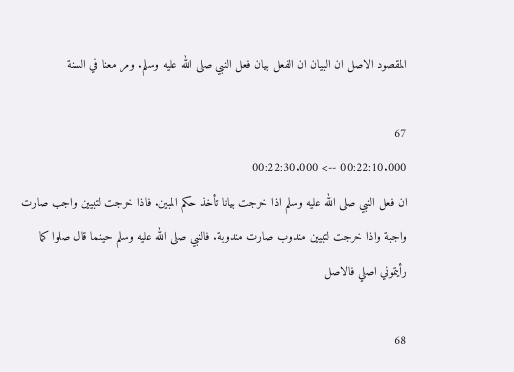المقصود الاصل ان البيان ان الفعل بيان فعل النبي صلى الله عليه وسلم. ومر معنا في السنة

67
00:22:10.000 --> 00:22:30.000
ان فعل النبي صلى الله عليه وسلم اذا خرجت بيانا تأخذ حكم المبين. فاذا خرجت لتبيين واجب صارت واجبة واذا خرجت لتبيين مندوب صارت مندوبة. فالنبي صلى الله عليه وسلم حينما قال صلوا كما رأيتموني اصلي فالاصل

68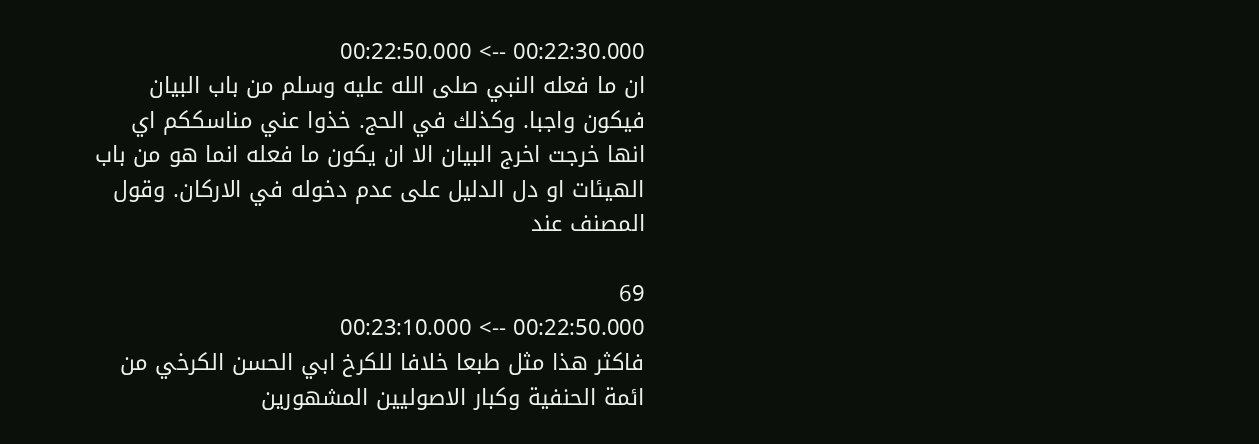00:22:30.000 --> 00:22:50.000
ان ما فعله النبي صلى الله عليه وسلم من باب البيان فيكون واجبا. وكذلك في الحج. خذوا عني مناسككم اي انها خرجت اخرج البيان الا ان يكون ما فعله انما هو من باب الهيئات او دل الدليل على عدم دخوله في الاركان. وقول المصنف عند

69
00:22:50.000 --> 00:23:10.000
فاكثر هذا مثل طبعا خلافا للكرخ ابي الحسن الكرخي من ائمة الحنفية وكبار الاصوليين المشهورين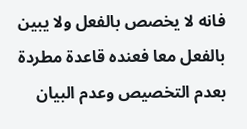فانه لا يخصص بالفعل ولا يبين بالفعل معا فعنده قاعدة مطردة بعدم التخصيص وعدم البيان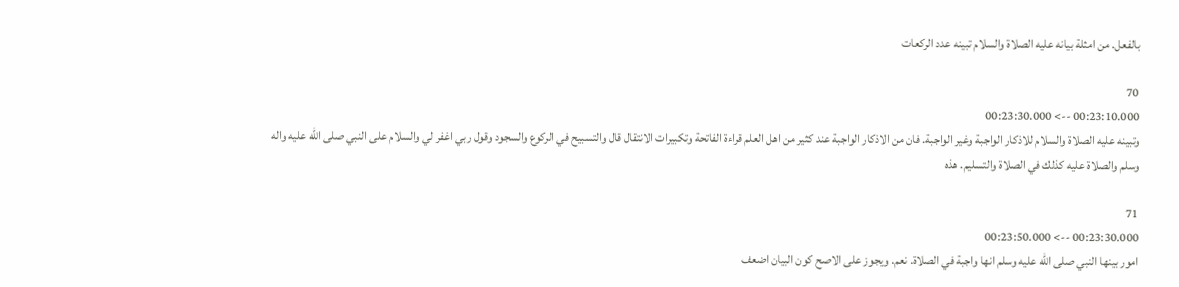بالفعل. من امثلة بيانه عليه الصلاة والسلام تبينه عدد الركعات

70
00:23:10.000 --> 00:23:30.000
وتبينه عليه الصلاة والسلام للاذكار الواجبة وغير الواجبة. فان من الاذكار الواجبة عند كثير من اهل العلم قراءة الفاتحة وتكبيرات الانتقال قال والتسبيح في الركوع والسجود وقول ربي اغفر لي والسلام على النبي صلى الله عليه واله وسلم والصلاة عليه كذلك في الصلاة والتسليم. هذه

71
00:23:30.000 --> 00:23:50.000
امور بينها النبي صلى الله عليه وسلم انها واجبة في الصلاة. نعم. ويجوز على الاصح كون البيان اضعف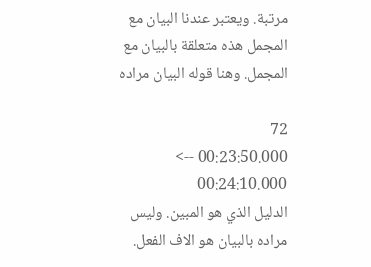مرتبة. ويعتبر عندنا البيان مع المجمل هذه متعلقة بالبيان مع المجمل. وهنا قوله البيان مراده

72
00:23:50.000 --> 00:24:10.000
الدليل الذي هو المبين. وليس مراده بالبيان هو الاف الفعل.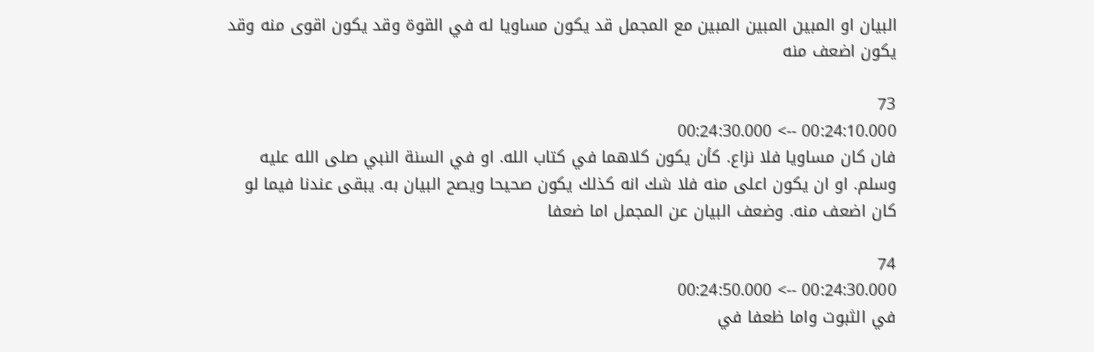البيان او المبين المبين المبين مع المجمل قد يكون مساويا له في القوة وقد يكون اقوى منه وقد يكون اضعف منه

73
00:24:10.000 --> 00:24:30.000
فان كان مساويا فلا نزاع. كأن يكون كلاهما في كتاب الله. او في السنة النبي صلى الله عليه وسلم. او ان يكون اعلى منه فلا شك انه كذلك يكون صحيحا ويصح البيان به. يبقى عندنا فيما لو كان اضعف منه. وضعف البيان عن المجمل اما ضعفا

74
00:24:30.000 --> 00:24:50.000
في الثبوت واما ظعفا في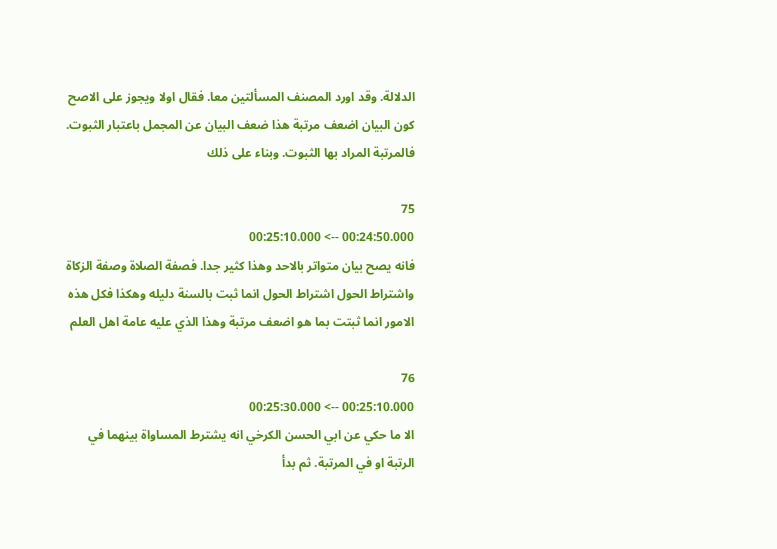الدلالة. وقد اورد المصنف المسألتين معا. فقال اولا ويجوز على الاصح كون البيان اضعف مرتبة هذا ضعف البيان عن المجمل باعتبار الثبوت. فالمرتبة المراد بها الثبوت. وبناء على ذلك

75
00:24:50.000 --> 00:25:10.000
فانه يصح بيان متواتر بالاحد وهذا كثير جدا. فصفة الصلاة وصفة الزكاة واشتراط الحول اشتراط الحول انما ثبت بالسنة دليله وهكذا فكل هذه الامور انما ثبتت بما هو اضعف مرتبة وهذا الذي عليه عامة اهل العلم

76
00:25:10.000 --> 00:25:30.000
الا ما حكي عن ابي الحسن الكرخي انه يشترط المساواة بينهما في الرتبة او في المرتبة. ثم بدأ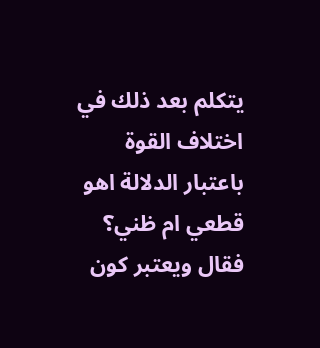يتكلم بعد ذلك في اختلاف القوة باعتبار الدلالة اهو قطعي ام ظني؟ فقال ويعتبر كون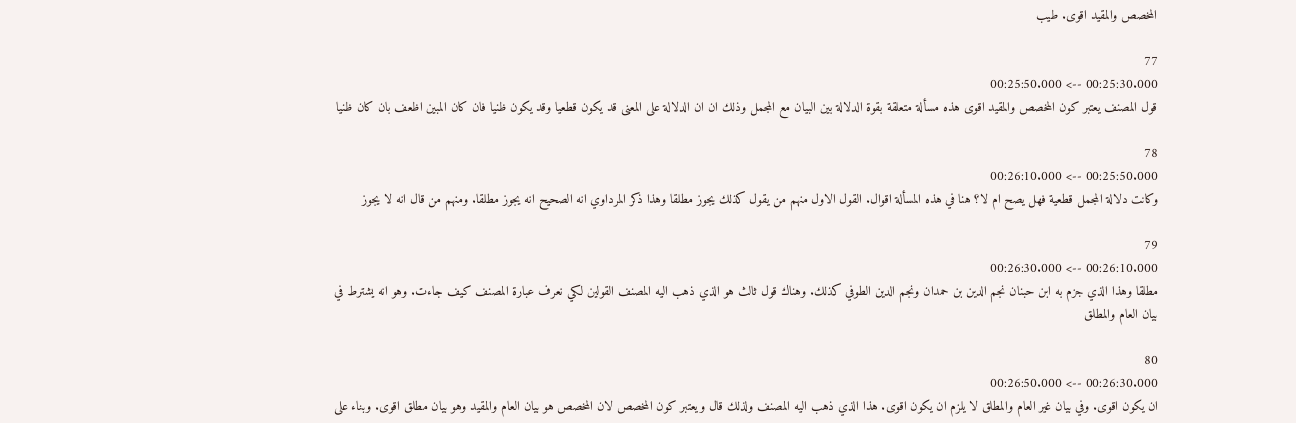المخصص والمقيد اقوى. طيب

77
00:25:30.000 --> 00:25:50.000
قول المصنف يعتبر كون المخصص والمقيد اقوى هذه مسألة متعلقة بقوة الدلالة بين البيان مع المجمل وذلك ان ان الدلالة على المعنى قد يكون قطعيا وقد يكون ظنيا فان كان المبين اظعف بان كان ظنيا

78
00:25:50.000 --> 00:26:10.000
وكانت دلالة المجمل قطعية فهل يصح ام لا؟ هنا في هذه المسألة اقوال. القول الاول منهم من يقول كذلك يجوز مطلقا وهذا ذكر المرداوي انه الصحيح انه يجوز مطلقا. ومنهم من قال انه لا يجوز

79
00:26:10.000 --> 00:26:30.000
مطلقا وهذا الذي جزم به ابن حبنان نجم الدين بن حمدان ونجم الدين الطوفي كذلك. وهناك قول ثالث هو الذي ذهب اليه المصنف القولين لكي نعرف عبارة المصنف كيف جاءت. وهو انه يشترط في بيان العام والمطلق

80
00:26:30.000 --> 00:26:50.000
ان يكون اقوى. وفي بيان غير العام والمطلق لا يلزم ان يكون اقوى. هذا الذي ذهب اليه المصنف ولذلك قال ويعتبر كون المخصص لان المخصص هو بيان العام والمقيد وهو بيان مطلق اقوى. وبناء على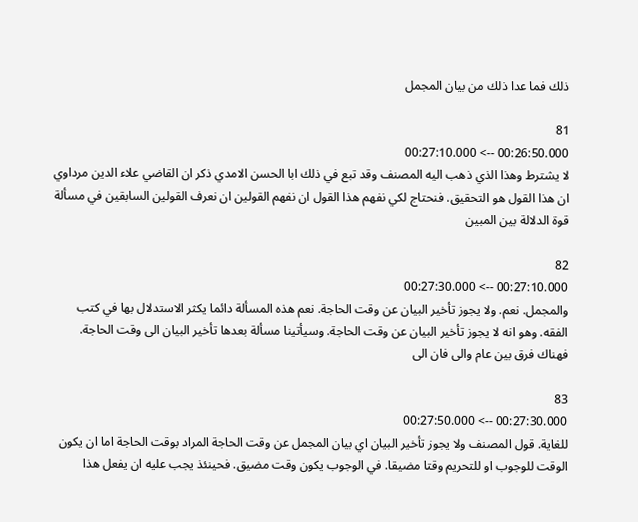ذلك فما عدا ذلك من بيان المجمل

81
00:26:50.000 --> 00:27:10.000
لا يشترط وهذا الذي ذهب اليه المصنف وقد تبع في ذلك ابا الحسن الامدي ذكر ان القاضي علاء الدين مرداوي ان هذا القول هو التحقيق. فنحتاج لكي نفهم هذا القول ان نفهم القولين ان نعرف القولين السابقين في مسألة قوة الدلالة بين المبين

82
00:27:10.000 --> 00:27:30.000
والمجمل. نعم. ولا يجوز تأخير البيان عن وقت الحاجة. نعم هذه المسألة دائما يكثر الاستدلال بها في كتب الفقه. وهو انه لا يجوز تأخير البيان عن وقت الحاجة. وسيأتينا مسألة بعدها تأخير البيان الى وقت الحاجة. فهناك فرق بين عام والى فان الى

83
00:27:30.000 --> 00:27:50.000
للغاية. قول المصنف ولا يجوز تأخير البيان اي بيان المجمل عن وقت الحاجة المراد بوقت الحاجة اما ان يكون الوقت للوجوب او للتحريم وقتا مضيقا. في الوجوب يكون وقت مضيق. فحينئذ يجب عليه ان يفعل هذا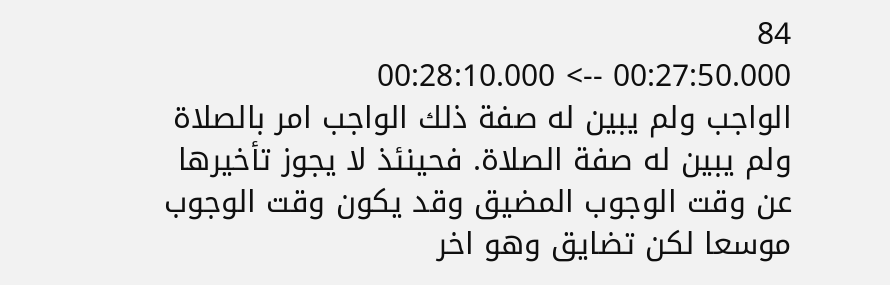84
00:27:50.000 --> 00:28:10.000
الواجب ولم يبين له صفة ذلك الواجب امر بالصلاة ولم يبين له صفة الصلاة. فحينئذ لا يجوز تأخيرها عن وقت الوجوب المضيق وقد يكون وقت الوجوب موسعا لكن تضايق وهو اخر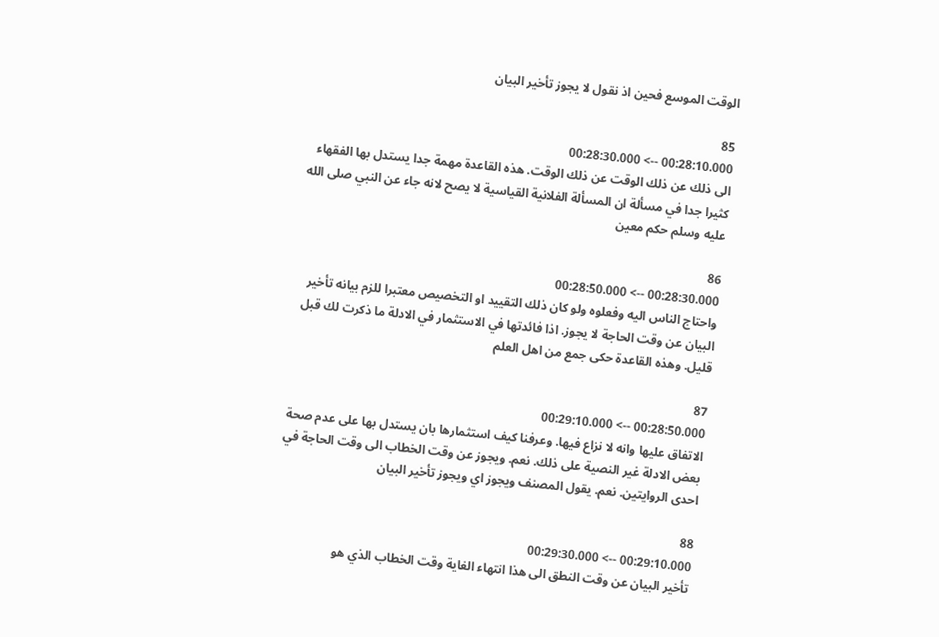الوقت الموسع فحين اذ نقول لا يجوز تأخير البيان

85
00:28:10.000 --> 00:28:30.000
الى ذلك عن ذلك الوقت عن ذلك الوقت. هذه القاعدة مهمة جدا يستدل بها الفقهاء كثيرا جدا في مسألة ان المسألة الفلانية القياسية لا يصح لانه جاء عن النبي صلى الله عليه وسلم حكم معين

86
00:28:30.000 --> 00:28:50.000
واحتاج الناس اليه وفعلوه ولو كان ذلك التقييد او التخصيص معتبرا للزم بيانه تأخير البيان عن وقت الحاجة لا يجوز. اذا فائدتها في الاستثمار في الادلة ما ذكرت لك قبل قليل. وهذه القاعدة حكى جمع من اهل العلم

87
00:28:50.000 --> 00:29:10.000
الاتفاق عليها وانه لا نزاع فيها. وعرفنا كيف استثمارها بان يستدل بها على عدم صحة بعض الادلة غير النصية على ذلك. نعم. ويجوز عن وقت الخطاب الى وقت الحاجة في احدى الروايتين. نعم. يقول المصنف ويجوز اي ويجوز تأخير البيان

88
00:29:10.000 --> 00:29:30.000
تأخير البيان عن وقت النطق الى هذا انتهاء الغاية وقت الخطاب الذي هو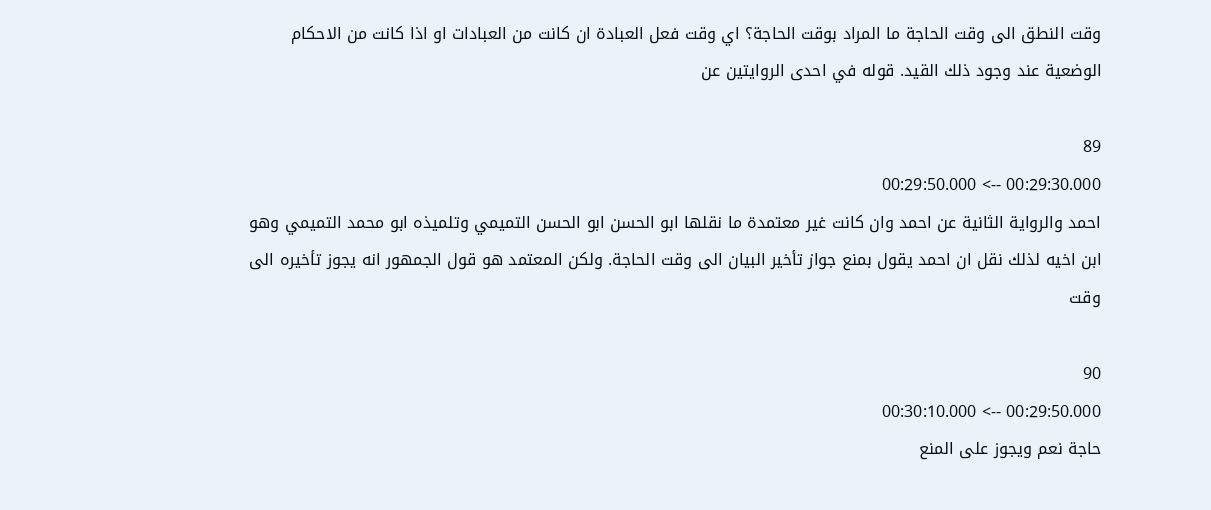وقت النطق الى وقت الحاجة ما المراد بوقت الحاجة؟ اي وقت فعل العبادة ان كانت من العبادات او اذا كانت من الاحكام الوضعية عند وجود ذلك القيد. قوله في احدى الروايتين عن

89
00:29:30.000 --> 00:29:50.000
احمد والرواية الثانية عن احمد وان كانت غير معتمدة ما نقلها ابو الحسن ابو الحسن التميمي وتلميذه ابو محمد التميمي وهو ابن اخيه لذلك نقل ان احمد يقول بمنع جواز تأخير البيان الى وقت الحاجة. ولكن المعتمد هو قول الجمهور انه يجوز تأخيره الى وقت

90
00:29:50.000 --> 00:30:10.000
حاجة نعم ويجوز على المنع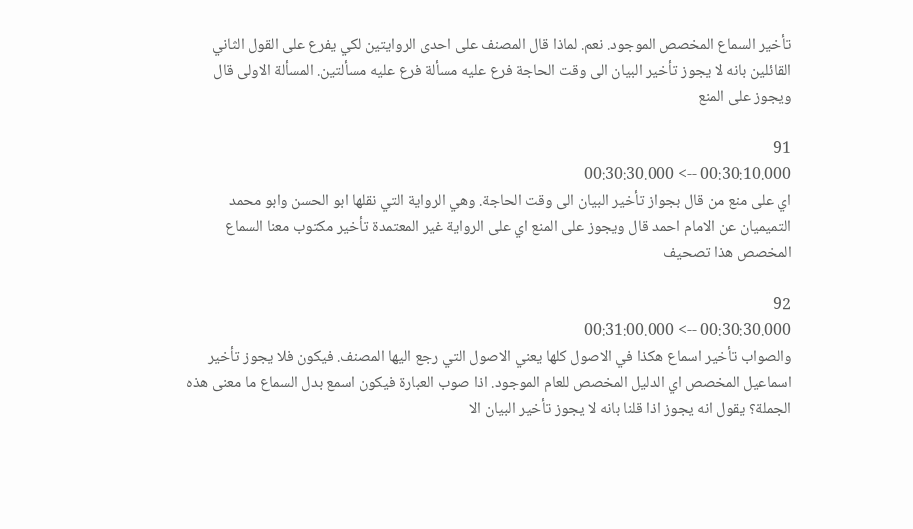تأخير السماع المخصص الموجود. نعم. لماذا قال المصنف على احدى الروايتين لكي يفرع على القول الثاني القائلين بانه لا يجوز تأخير البيان الى وقت الحاجة فرع عليه مسألة فرع عليه مسألتين. المسألة الاولى قال ويجوز على المنع

91
00:30:10.000 --> 00:30:30.000
اي على منع من قال بجواز تأخير البيان الى وقت الحاجة. وهي الرواية التي نقلها ابو الحسن وابو محمد التميميان عن الامام احمد قال ويجوز على المنع اي على الرواية غير المعتمدة تأخير مكتوب معنا السماع المخصص هذا تصحيف

92
00:30:30.000 --> 00:31:00.000
والصواب تأخير اسماع هكذا في الاصول كلها يعني الاصول التي رجع اليها المصنف. فيكون فلا يجوز تأخير اسماعيل المخصص اي الدليل المخصص للعام الموجود. اذا صوب العبارة فيكون اسمع بدل السماع ما معنى هذه الجملة؟ يقول انه يجوز اذا قلنا بانه لا يجوز تأخير البيان الا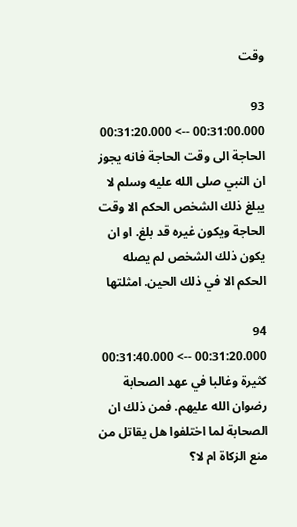وقت

93
00:31:00.000 --> 00:31:20.000
الحاجة الى وقت الحاجة فانه يجوز ان النبي صلى الله عليه وسلم لا يبلغ ذلك الشخص الحكم الا وقت الحاجة ويكون غيره قد بلغ. او ان يكون ذلك الشخص لم يصله الحكم الا في ذلك الحين. امثلتها

94
00:31:20.000 --> 00:31:40.000
كثيرة وغالبا في عهد الصحابة رضوان الله عليهم. فمن ذلك ان الصحابة لما اختلفوا هل يقاتل من منع الزكاة ام لا؟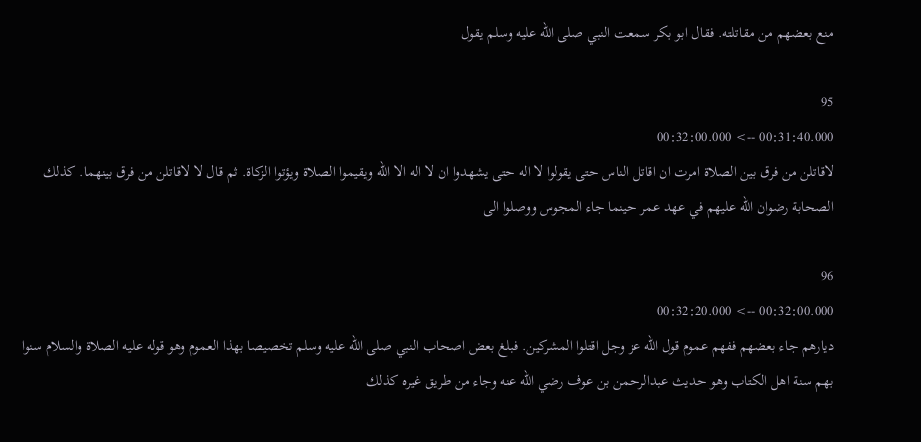منع بعضهم من مقاتلته. فقال ابو بكر سمعت النبي صلى الله عليه وسلم يقول

95
00:31:40.000 --> 00:32:00.000
لاقاتلن من فرق بين الصلاة امرت ان اقاتل الناس حتى يقولوا لا اله حتى يشهدوا ان لا اله الا الله ويقيموا الصلاة ويؤتوا الزكاة. ثم قال لا لاقاتلن من فرق بينهما. كذلك الصحابة رضوان الله عليهم في عهد عمر حينما جاء المجوس ووصلوا الى

96
00:32:00.000 --> 00:32:20.000
ديارهم جاء بعضهم ففهم عموم قول الله عز وجل اقتلوا المشركين. فبلغ بعض اصحاب النبي صلى الله عليه وسلم تخصيصا بهذا العموم وهو قوله عليه الصلاة والسلام سنوا بهم سنة اهل الكتاب وهو حديث عبدالرحمن بن عوف رضي الله عنه وجاء من طريق غيره كذلك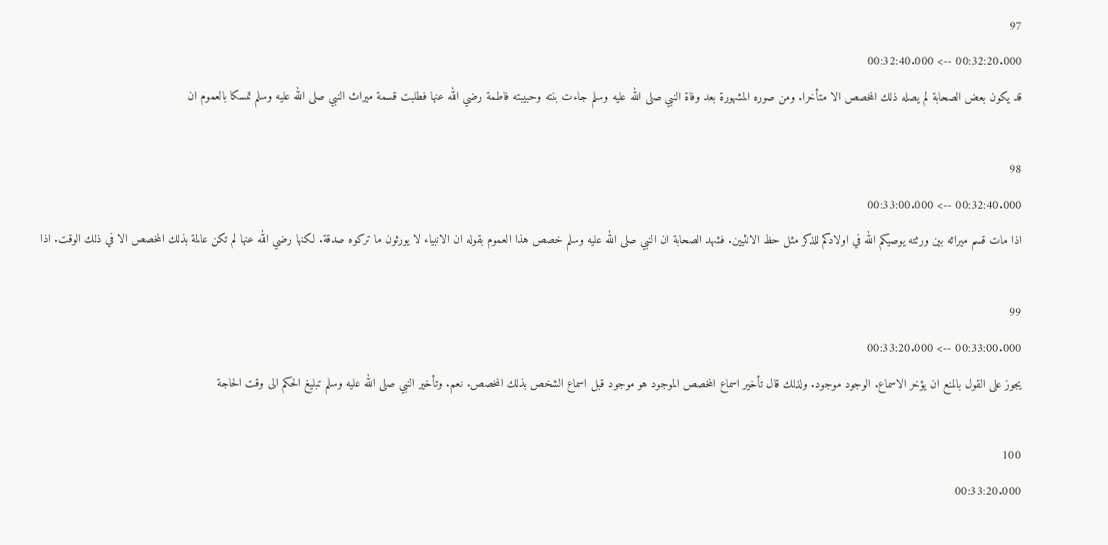97
00:32:20.000 --> 00:32:40.000
قد يكون بعض الصحابة لم يصله ذلك المخصص الا متأخرا. ومن صوره المشهورة بعد وفاة النبي صلى الله عليه وسلم جاءت بنته وحبيبته فاطمة رضي الله عنها فطلبت قسمة ميراث النبي صلى الله عليه وسلم تمسكا بالعموم ان

98
00:32:40.000 --> 00:33:00.000
اذا مات قسم ميراثه بين ورثته يوصيكم الله في اولادكم للذكر مثل حظ الانثيين. فشهد الصحابة ان النبي صلى الله عليه وسلم خصص هذا العموم بقوله ان الانبياء لا يورثون ما تركوه صدقة. لكنها رضي الله عنها لم تكن عالمة بذلك المخصص الا في ذلك الوقت. اذا

99
00:33:00.000 --> 00:33:20.000
يجوز على القول بالمنع ان يؤخر الاسماع. الوجود موجود. ولذلك قال تأخير اسماع المخصص الموجود هو موجود قبل اسماع الشخص بذلك المخصص. نعم. وتأخير النبي صلى الله عليه وسلم تبليغ الحكم الى وقت الحاجة

100
00:33:20.000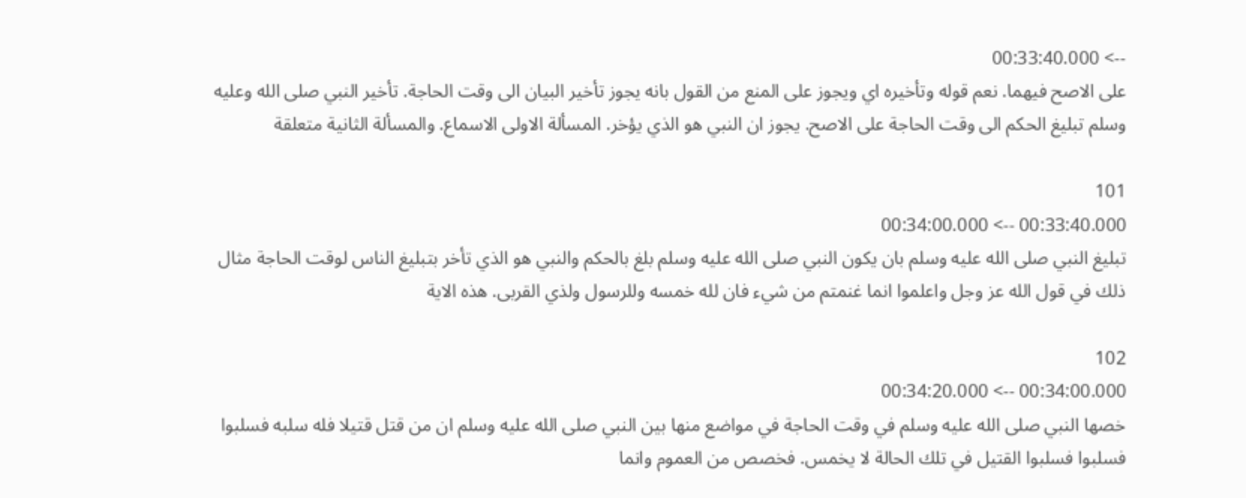--> 00:33:40.000
على الاصح فيهما. نعم قوله وتأخيره اي ويجوز على المنع من القول بانه يجوز تأخير البيان الى وقت الحاجة. تأخير النبي صلى الله وعليه وسلم تبليغ الحكم الى وقت الحاجة على الاصح. يجوز ان النبي هو الذي يؤخر. المسألة الاولى الاسماع. والمسألة الثانية متعلقة

101
00:33:40.000 --> 00:34:00.000
تبليغ النبي صلى الله عليه وسلم بان يكون النبي صلى الله عليه وسلم بلغ بالحكم والنبي هو الذي تأخر بتبليغ الناس لوقت الحاجة مثال ذلك في قول الله عز وجل واعلموا انما غنمتم من شيء فان لله خمسه وللرسول ولذي القربى. هذه الاية

102
00:34:00.000 --> 00:34:20.000
خصها النبي صلى الله عليه وسلم في وقت الحاجة في مواضع منها بين النبي صلى الله عليه وسلم ان من قتل قتيلا فله سلبه فسلبوا فسلبوا فسلبوا القتيل في تلك الحالة لا يخمس. فخصص من العموم وانما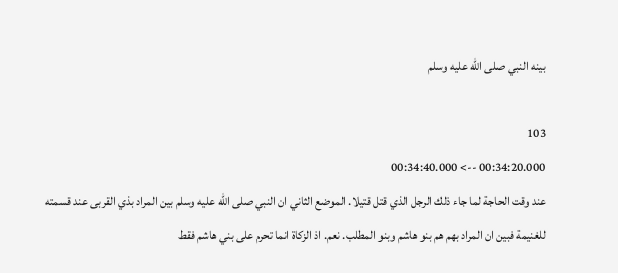بينه النبي صلى الله عليه وسلم

103
00:34:20.000 --> 00:34:40.000
عند وقت الحاجة لما جاء ذلك الرجل الذي قتل قتيلا. الموضع الثاني ان النبي صلى الله عليه وسلم بين المراد بذي القربى عند قسمته للغنيمة فبين ان المراد بهم هم بنو هاشم وبنو المطلب. نعم. اذ الزكاة انما تحرم على بني هاشم فقط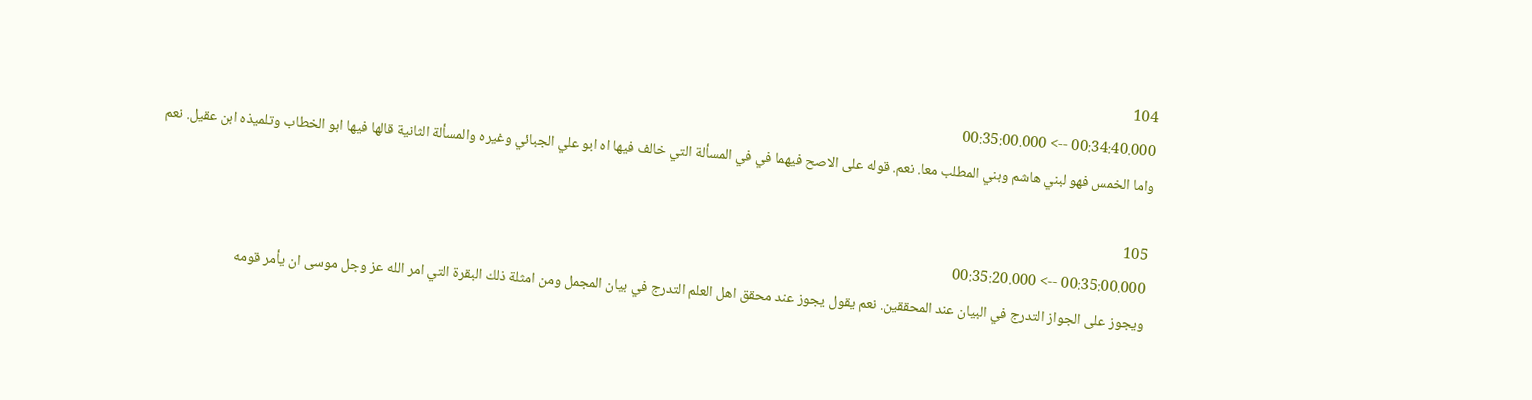104
00:34:40.000 --> 00:35:00.000
واما الخمس فهو لبني هاشم وبني المطلب معا. نعم. قوله على الاصح فيهما في في المسألة التي خالف فيها اه ابو علي الجبائي وغيره والمسألة الثانية قالها فيها ابو الخطاب وتلميذه ابن عقيل. نعم

105
00:35:00.000 --> 00:35:20.000
ويجوز على الجواز التدرج في البيان عند المحققين. نعم يقول يجوز عند محقق اهل العلم التدرج في بيان المجمل ومن امثلة ذلك البقرة التي امر الله عز وجل موسى ان يأمر قومه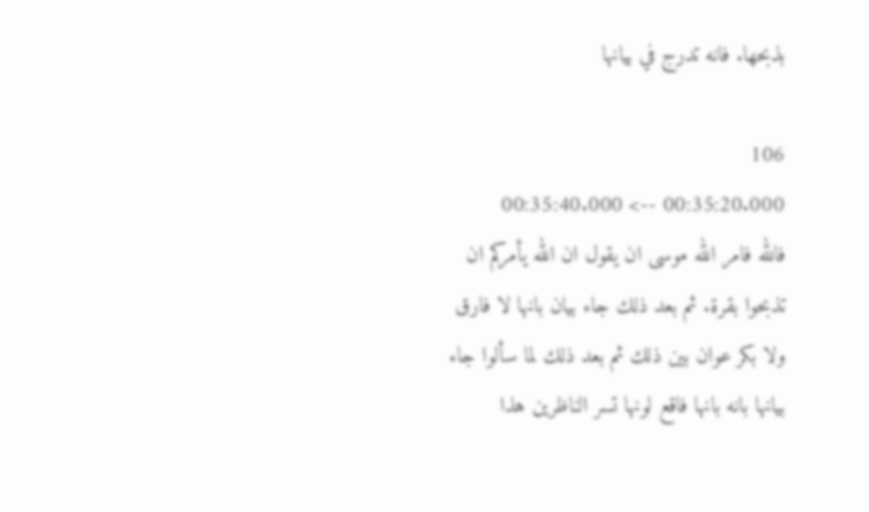بذبحها. فانه تدرج في بيانها

106
00:35:20.000 --> 00:35:40.000
فالله فامر الله موسى ان يقول ان الله يأمركم ان تذبحوا بقرة. ثم بعد ذلك جاء بيان بانها لا فارق ولا بكر عوان بين ذلك ثم بعد ذلك لما سألوا جاء بيانها بانه بانها فاقع لونها تسر الناظرين هذا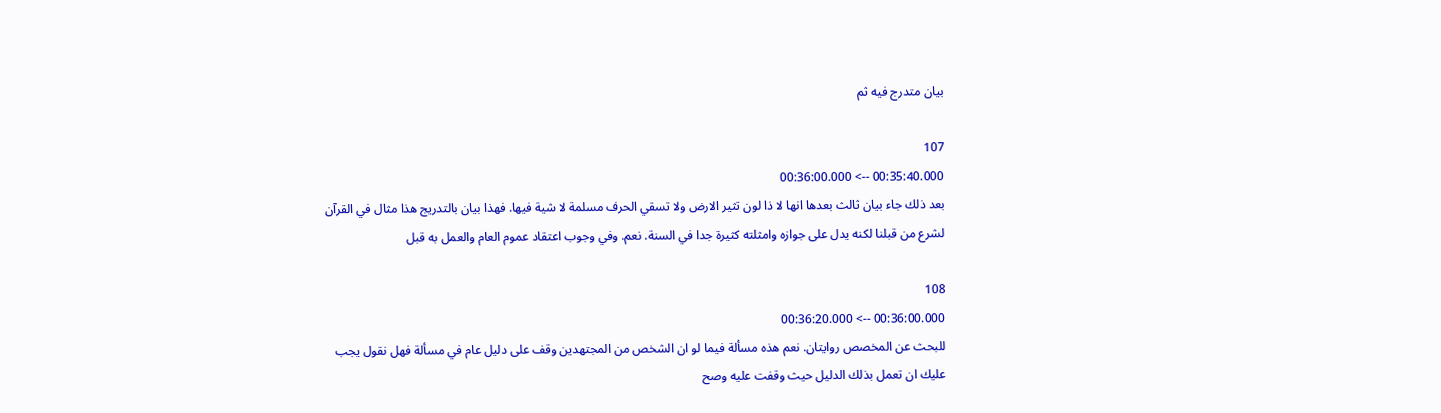بيان متدرج فيه ثم

107
00:35:40.000 --> 00:36:00.000
بعد ذلك جاء بيان ثالث بعدها انها لا ذا لون تثير الارض ولا تسقي الحرف مسلمة لا شية فيها. فهذا بيان بالتدريج هذا مثال في القرآن لشرع من قبلنا لكنه يدل على جوازه وامثلته كثيرة جدا في السنة. نعم. وفي وجوب اعتقاد عموم العام والعمل به قبل

108
00:36:00.000 --> 00:36:20.000
للبحث عن المخصص روايتان. نعم هذه مسألة فيما لو ان الشخص من المجتهدين وقف على دليل عام في مسألة فهل نقول يجب عليك ان تعمل بذلك الدليل حيث وقفت عليه وصح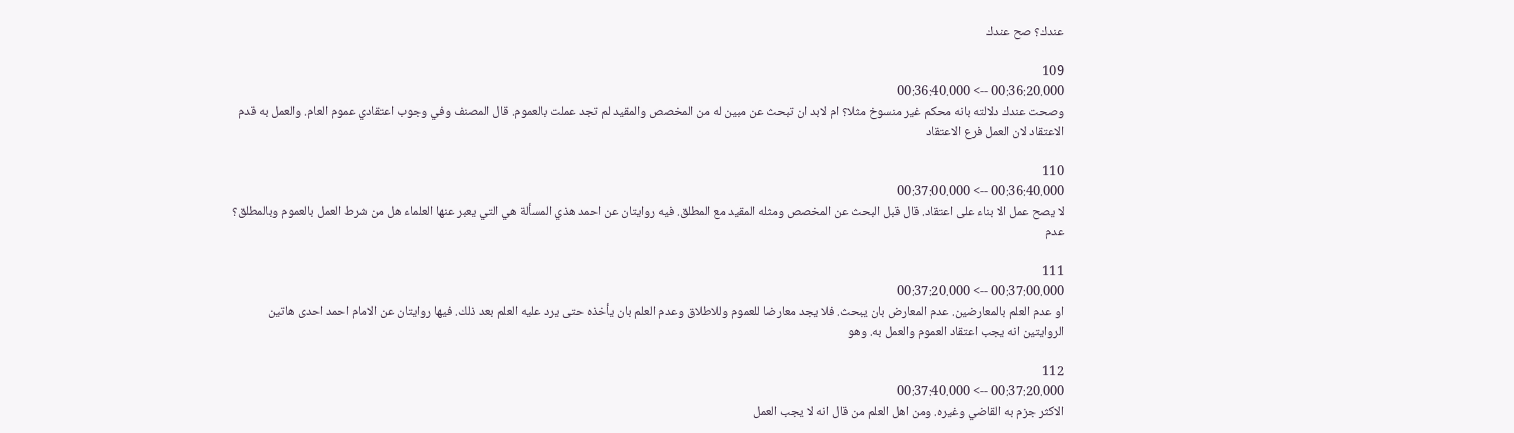عندك؟ صح عندك

109
00:36:20.000 --> 00:36:40.000
وصحت عندك دلالته بانه محكم غير منسوخ مثلا؟ ام لابد ان تبحث عن مبين له من المخصص والمقيد لم تجد عملت بالعموم. قال المصنف وفي وجوب اعتقادي عموم العام. والعمل به قدم الاعتقاد لان العمل فرع الاعتقاد

110
00:36:40.000 --> 00:37:00.000
لا يصح عمل الا بناء على اعتقاد. قال قبل البحث عن المخصص ومثله المقيد مع المطلق. فيه روايتان عن احمد هذي المسألة هي التي يعبر عنها العلماء هل من شرط العمل بالعموم وبالمطلق؟ عدم

111
00:37:00.000 --> 00:37:20.000
او عدم العلم بالمعارضين. عدم المعارض بان يبحث. فلا يجد معارضا للعموم وللاطلاق وعدم العلم بان يأخذه حتى يرد عليه العلم بعد ذلك. فيها روايتان عن الامام احمد احدى هاتين الروايتين انه يجب اعتقاد العموم والعمل به. وهو

112
00:37:20.000 --> 00:37:40.000
الاكثر جزم به القاضي وغيره. ومن اهل العلم من قال انه لا يجب العمل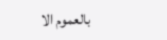بالعموم الا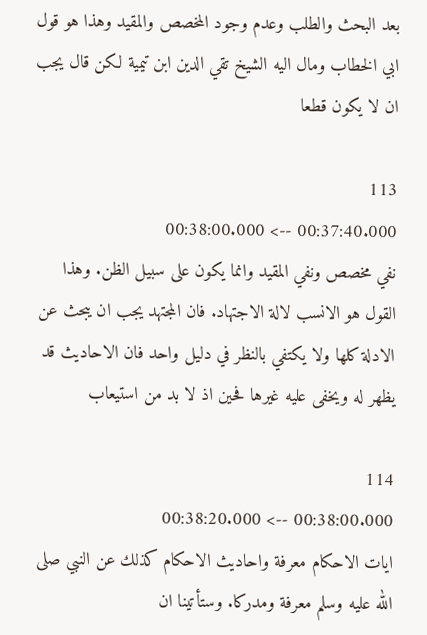بعد البحث والطلب وعدم وجود المخصص والمقيد وهذا هو قول ابي الخطاب ومال اليه الشيخ تقي الدين ابن تيمية لكن قال يجب ان لا يكون قطعا

113
00:37:40.000 --> 00:38:00.000
نفي مخصص ونفي المقيد وانما يكون على سبيل الظن. وهذا القول هو الانسب لالة الاجتهاد. فان المجتهد يجب ان يبحث عن الادلة كلها ولا يكتفي بالنظر في دليل واحد فان الاحاديث قد يظهر له ويخفى عليه غيرها فحين اذ لا بد من استيعاب

114
00:38:00.000 --> 00:38:20.000
ايات الاحكام معرفة واحاديث الاحكام كذلك عن النبي صلى الله عليه وسلم معرفة ومدركا. وستأتينا ان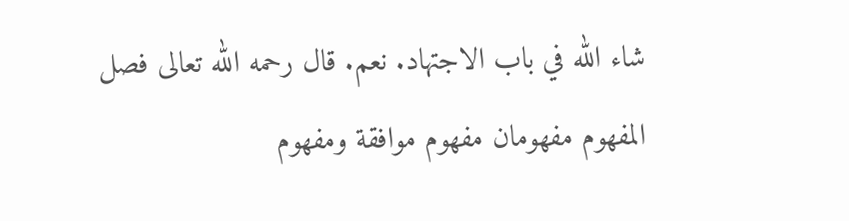شاء الله في باب الاجتهاد. نعم. قال رحمه الله تعالى فصل المفهوم مفهومان مفهوم موافقة ومفهوم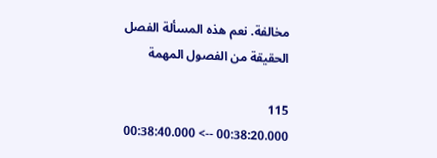مخالفة. نعم هذه المسألة الفصل الحقيقة من الفصول المهمة

115
00:38:20.000 --> 00:38:40.000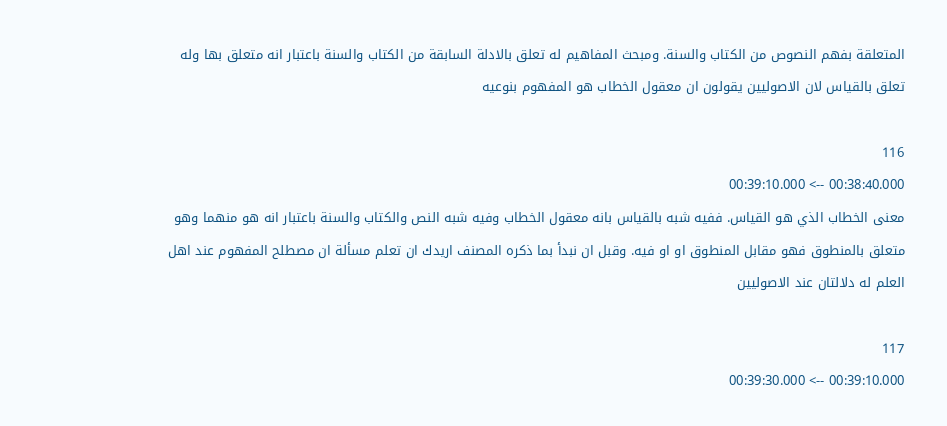المتعلقة بفهم النصوص من الكتاب والسنة. ومبحث المفاهيم له تعلق بالادلة السابقة من الكتاب والسنة باعتبار انه متعلق بها وله تعلق بالقياس لان الاصوليين يقولون ان معقول الخطاب هو المفهوم بنوعيه

116
00:38:40.000 --> 00:39:10.000
معنى الخطاب الذي هو القياس. ففيه شبه بالقياس بانه معقول الخطاب وفيه شبه النص والكتاب والسنة باعتبار انه هو منهما وهو متعلق بالمنطوق فهو مقابل المنطوق او او فيه. وقبل ان نبدأ بما ذكره المصنف اريدك ان تعلم مسألة ان مصطلح المفهوم عند اهل العلم له دلالتان عند الاصوليين

117
00:39:10.000 --> 00:39:30.000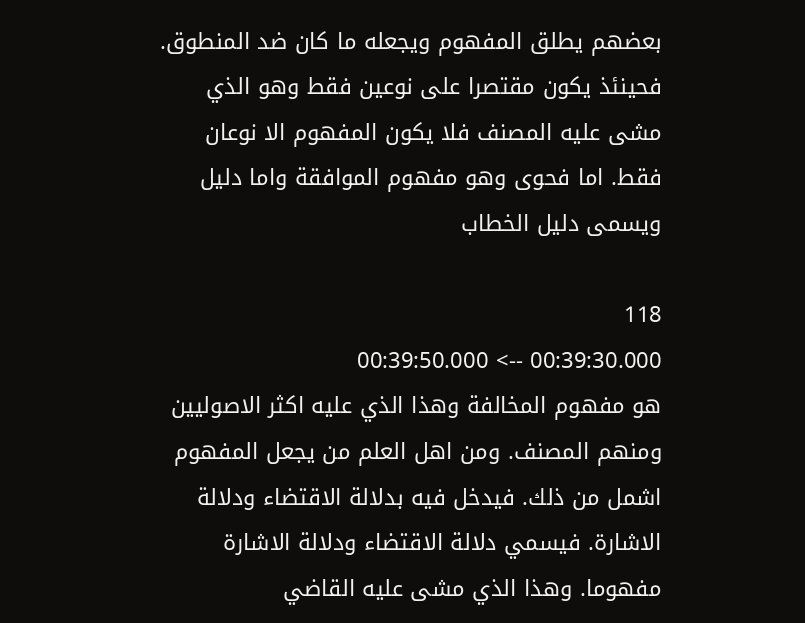بعضهم يطلق المفهوم ويجعله ما كان ضد المنطوق. فحينئذ يكون مقتصرا على نوعين فقط وهو الذي مشى عليه المصنف فلا يكون المفهوم الا نوعان فقط. اما فحوى وهو مفهوم الموافقة واما دليل ويسمى دليل الخطاب

118
00:39:30.000 --> 00:39:50.000
هو مفهوم المخالفة وهذا الذي عليه اكثر الاصوليين ومنهم المصنف. ومن اهل العلم من يجعل المفهوم اشمل من ذلك. فيدخل فيه بدلالة الاقتضاء ودلالة الاشارة. فيسمي دلالة الاقتضاء ودلالة الاشارة مفهوما. وهذا الذي مشى عليه القاضي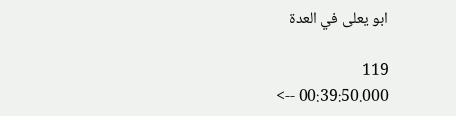ابو يعلى في العدة

119
00:39:50.000 -->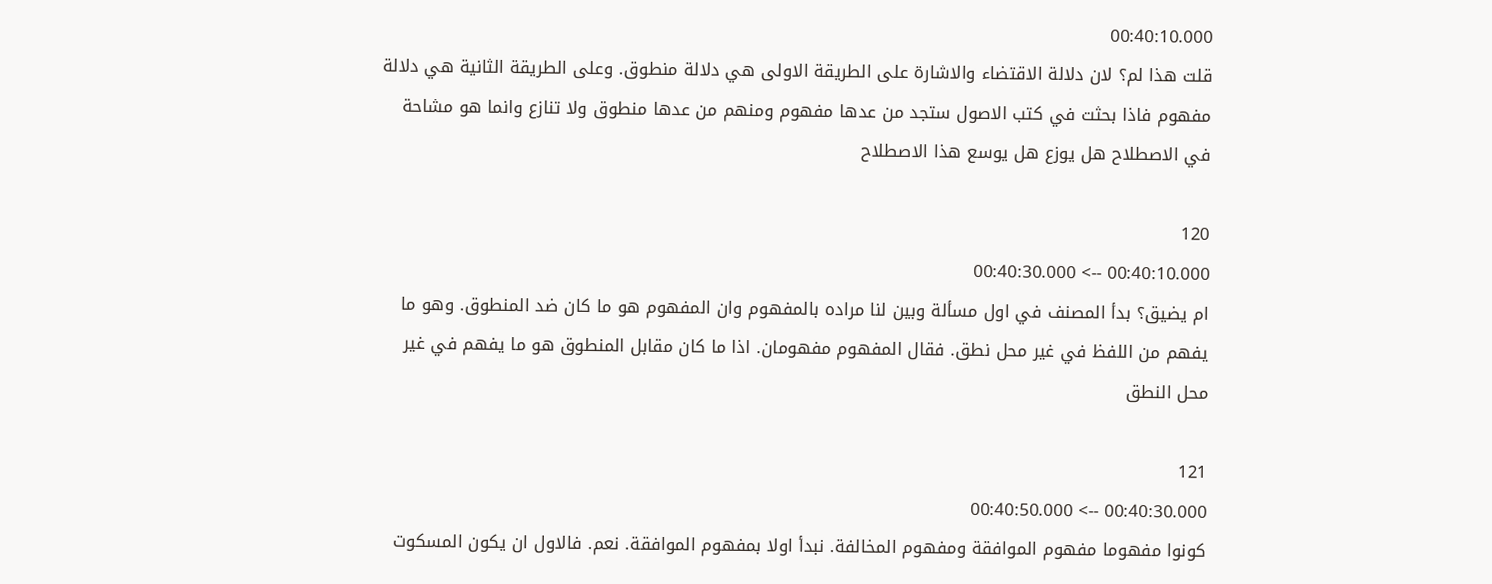00:40:10.000
قلت هذا لم؟ لان دلالة الاقتضاء والاشارة على الطريقة الاولى هي دلالة منطوق. وعلى الطريقة الثانية هي دلالة مفهوم فاذا بحثت في كتب الاصول ستجد من عدها مفهوم ومنهم من عدها منطوق ولا تنازع وانما هو مشاحة في الاصطلاح هل يوزع هل يوسع هذا الاصطلاح

120
00:40:10.000 --> 00:40:30.000
ام يضيق؟ بدأ المصنف في اول مسألة وبين لنا مراده بالمفهوم وان المفهوم هو ما كان ضد المنطوق. وهو ما يفهم من اللفظ في غير محل نطق. فقال المفهوم مفهومان. اذا ما كان مقابل المنطوق هو ما يفهم في غير محل النطق

121
00:40:30.000 --> 00:40:50.000
كونوا مفهوما مفهوم الموافقة ومفهوم المخالفة. نبدأ اولا بمفهوم الموافقة. نعم. فالاول ان يكون المسكوت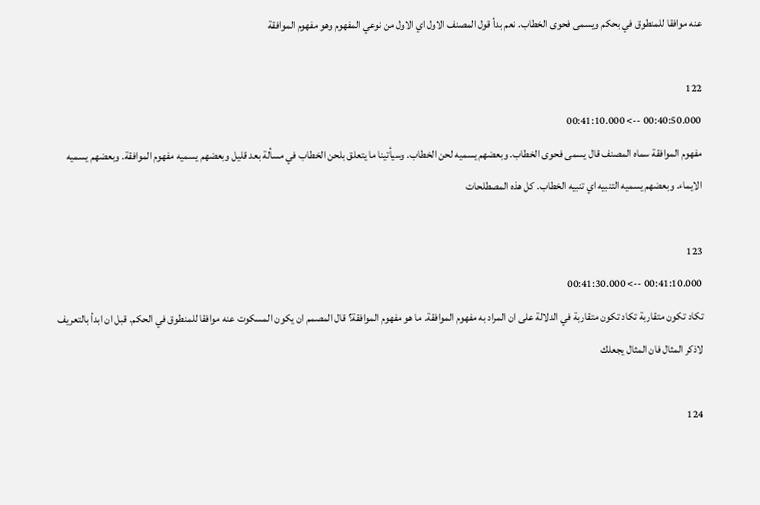عنه موافقا للمنطوق في بحكم ويسمى فحوى الخطاب. نعم بدأ قول المصنف الاول اي الاول من نوعي المفهوم وهو مفهوم الموافقة

122
00:40:50.000 --> 00:41:10.000
مفهوم الموافقة سماه المصنف قال يسمى فحوى الخطاب. وبعضهم يسميه لحن الخطاب. وسيأتينا ما يتعلق بلحن الخطاب في مسألة بعد قليل وبعضهم يسميه مفهوم الموافقة. وبعضهم يسميه الايماء. وبعضهم يسميه التنبيه اي تنبيه الخطاب. كل هذه المصطلحات

123
00:41:10.000 --> 00:41:30.000
تكاد تكون متقاربة تكاد تكون متقاربة في الدلالة على ان المراد به مفهوم الموافقة. ما هو مفهوم الموافقة؟ قال المصمم ان يكون المسكوت عنه موافقا للمنطوق في الحكم. قبل ان ابدأ بالتعريف لاذكر المثال فان المثال يجعلك

124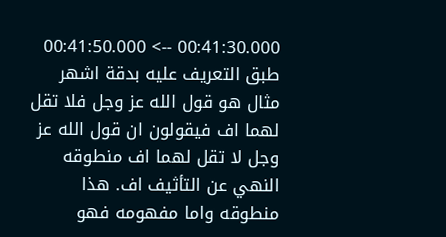00:41:30.000 --> 00:41:50.000
طبق التعريف عليه بدقة اشهر مثال هو قول الله عز وجل فلا تقل لهما اف فيقولون ان قول الله عز وجل لا تقل لهما اف منطوقه النهي عن التأثيف اف. هذا منطوقه واما مفهومه فهو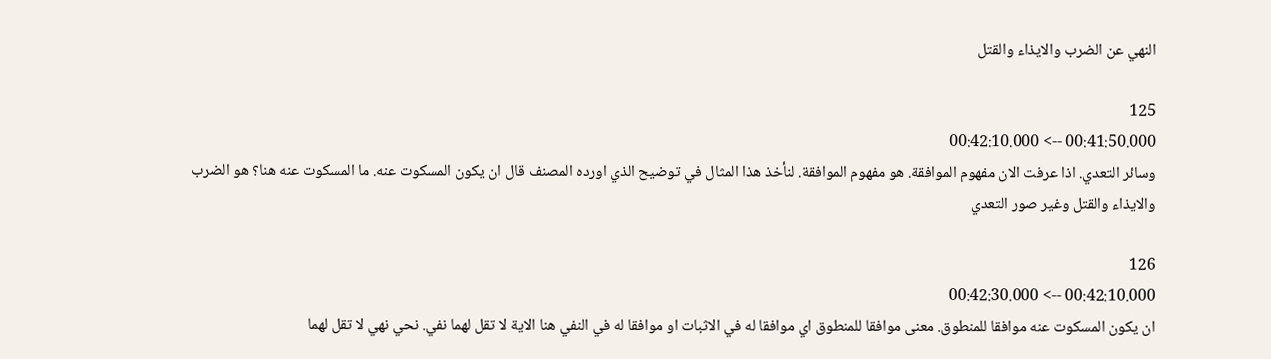النهي عن الضرب والايذاء والقتل

125
00:41:50.000 --> 00:42:10.000
وسائر التعدي. اذا عرفت الان مفهوم الموافقة. هو مفهوم الموافقة. لنأخذ هذا المثال في توضيح الذي اورده المصنف قال ان يكون المسكوت عنه. ما المسكوت عنه هنا؟ هو الضرب والايذاء والقتل وغير صور التعدي

126
00:42:10.000 --> 00:42:30.000
ان يكون المسكوت عنه موافقا للمنطوق. معنى موافقا للمنطوق اي موافقا له في الاثبات او موافقا له في النفي هنا الاية لا تقل لهما نفي. نحي نهي لا تقل لهما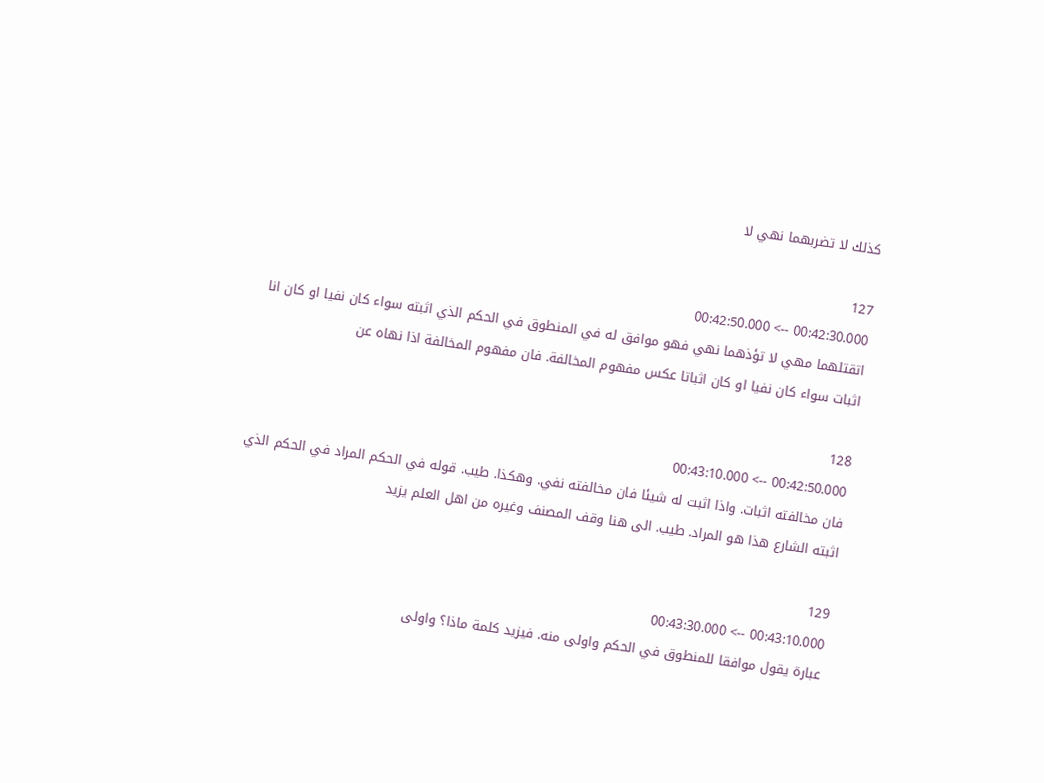كذلك لا تضربهما نهي لا

127
00:42:30.000 --> 00:42:50.000
اتقتلهما مهي لا تؤذهما نهي فهو موافق له في المنطوق في الحكم الذي اثبته سواء كان نفيا او كان انا اثبات سواء كان نفيا او كان اثباتا عكس مفهوم المخالفة. فان مفهوم المخالفة اذا نهاه عن

128
00:42:50.000 --> 00:43:10.000
فان مخالفته اثبات. واذا اثبت له شيئا فان مخالفته نفي. وهكذا. طيب. قوله في الحكم المراد في الحكم الذي اثبته الشارع هذا هو المراد. طيب. الى هنا وقف المصنف وغيره من اهل العلم يزيد

129
00:43:10.000 --> 00:43:30.000
عبارة يقول موافقا للمنطوق في الحكم واولى منه. فيزيد كلمة ماذا؟ واولى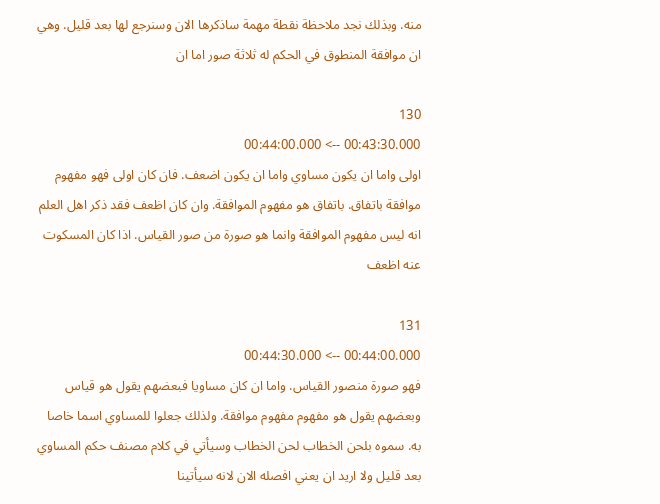منه. وبذلك نجد ملاحظة نقطة مهمة ساذكرها الان وسنرجع لها بعد قليل. وهي ان موافقة المنطوق في الحكم له ثلاثة صور اما ان

130
00:43:30.000 --> 00:44:00.000
اولى واما ان يكون مساوي واما ان يكون اضعف. فان كان اولى فهو مفهوم موافقة باتفاق. باتفاق هو مفهوم الموافقة. وان كان اظعف فقد ذكر اهل العلم انه ليس مفهوم الموافقة وانما هو صورة من صور القياس. اذا كان المسكوت عنه اظعف

131
00:44:00.000 --> 00:44:30.000
فهو صورة منصور القياس. واما ان كان مساويا فبعضهم يقول هو قياس وبعضهم يقول هو مفهوم مفهوم موافقة. ولذلك جعلوا للمساوي اسما خاصا به. سموه بلحن الخطاب لحن الخطاب وسيأتي في كلام مصنف حكم المساوي بعد قليل ولا اريد ان يعني افصله الان لانه سيأتينا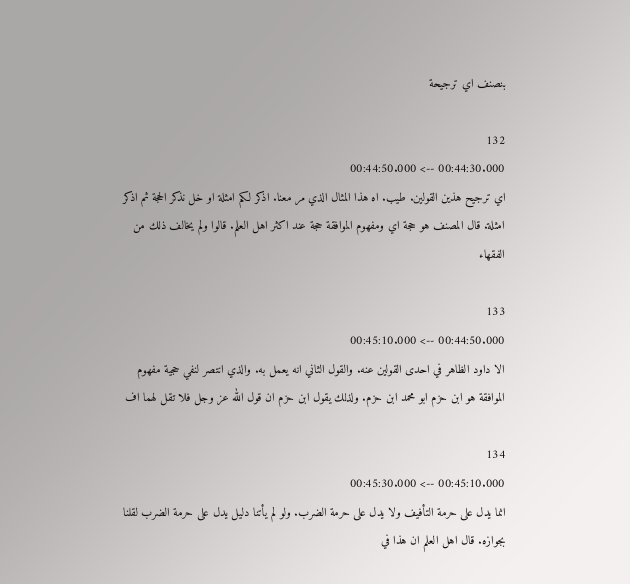بنصنف اي ترجيحة

132
00:44:30.000 --> 00:44:50.000
اي ترجيح هذين القولين. طيب. اه هذا المثال الذي مر معنا. اذكر لكم امثلة او خل نذكر الحجة ثم اذكر امثلة. قال المصنف هو حجة اي ومفهوم الموافقة حجة عند اكثر اهل العلم. قالوا ولم يخالف ذلك من الفقهاء

133
00:44:50.000 --> 00:45:10.000
الا داود الظاهر في احدى القولين عنه. والقول الثاني انه يعمل به. والذي انتصر لنفي حجية مفهوم الموافقة هو ابن حزم ابو محمد ابن حزم. ولذلك يقول ابن حزم ان قول الله عز وجل فلا تقل لهما اف

134
00:45:10.000 --> 00:45:30.000
انما يدل على حرمة التأفيف ولا يدل على حرمة الضرب. ولو لم يأتنا دليل يدل على حرمة الضرب لقلنا بجوازه. قال اهل العلم ان هذا في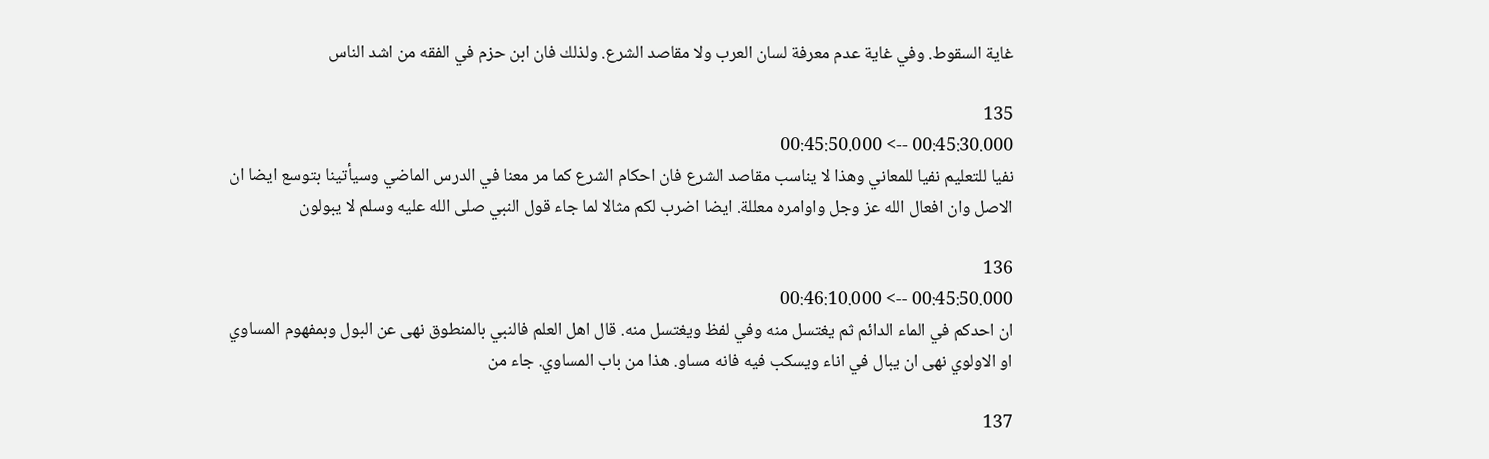غاية السقوط. وفي غاية عدم معرفة لسان العرب ولا مقاصد الشرع. ولذلك فان ابن حزم في الفقه من اشد الناس

135
00:45:30.000 --> 00:45:50.000
نفيا للتعليم نفيا للمعاني وهذا لا يناسب مقاصد الشرع فان احكام الشرع كما مر معنا في الدرس الماضي وسيأتينا بتوسع ايضا ان الاصل وان افعال الله عز وجل واوامره معللة. ايضا اضرب لكم مثالا لما جاء قول النبي صلى الله عليه وسلم لا يبولون

136
00:45:50.000 --> 00:46:10.000
ان احدكم في الماء الدائم ثم يغتسل منه وفي لفظ ويغتسل منه. قال اهل العلم فالنبي بالمنطوق نهى عن البول وبمفهوم المساوي او الاولوي نهى ان يبال في اناء ويسكب فيه فانه مساو. هذا من باب المساوي. جاء من

137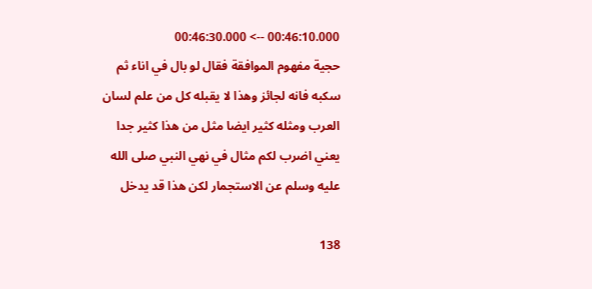00:46:10.000 --> 00:46:30.000
حجية مفهوم الموافقة فقال لو بال في اناء ثم سكبه فانه لجائز وهذا لا يقبله كل من علم لسان العرب ومثله كثير ايضا مثل من هذا كثير جدا يعني اضرب لكم مثال في نهي النبي صلى الله عليه وسلم عن الاستجمار لكن هذا قد يدخل

138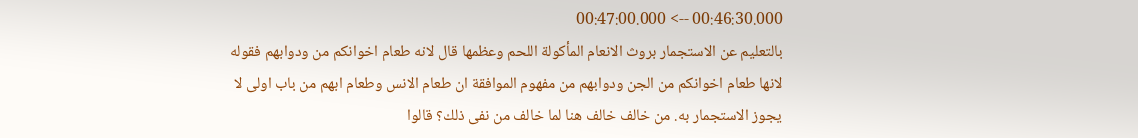00:46:30.000 --> 00:47:00.000
بالتعليم عن الاستجمار بروث الانعام المأكولة اللحم وعظمها قال لانه طعام اخوانكم من ودوابهم فقوله لانها طعام اخوانكم من الجن ودوابهم من مفهوم الموافقة ان طعام الانس وطعام ابهم من باب اولى لا يجوز الاستجمار به. من خالف خالف هنا لما خالف من نفى ذلك؟ قالوا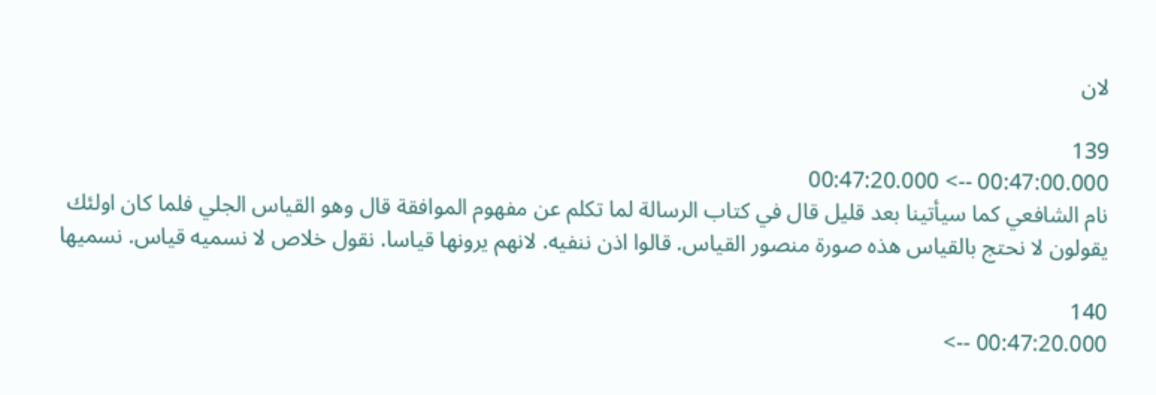لان

139
00:47:00.000 --> 00:47:20.000
نام الشافعي كما سيأتينا بعد قليل قال في كتاب الرسالة لما تكلم عن مفهوم الموافقة قال وهو القياس الجلي فلما كان اولئك يقولون لا نحتج بالقياس هذه صورة منصور القياس. قالوا اذن ننفيه. لانهم يرونها قياسا. نقول خلاص لا نسميه قياس. نسميها

140
00:47:20.000 -->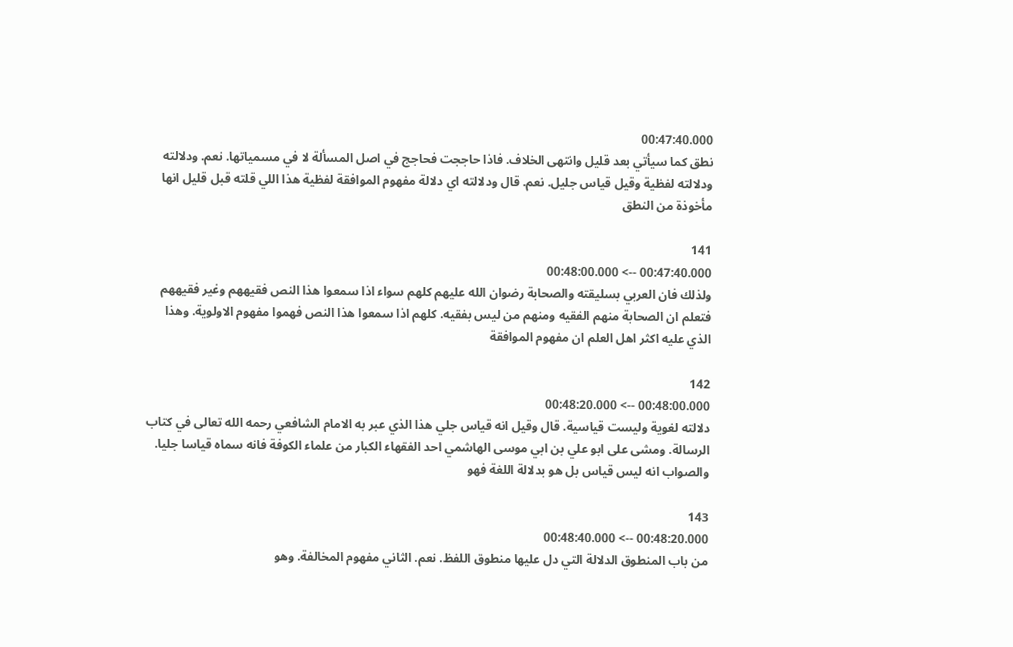00:47:40.000
نطق كما سيأتي بعد قليل وانتهى الخلاف. فاذا حاججت فحاجج في اصل المسألة لا في مسمياتها. نعم. ودلالته ودلالته لفظية وقيل قياس جليل. نعم. قال ودلالته اي دلالة مفهوم الموافقة لفظية هذا اللي قلته قبل قليل انها مأخوذة من النطق

141
00:47:40.000 --> 00:48:00.000
ولذلك فان العربي بسليقته والصحابة رضوان الله عليهم كلهم سواء اذا سمعوا هذا النص فقيههم وغير فقيههم فتعلم ان الصحابة منهم الفقيه ومنهم من ليس بفقيه. كلهم اذا سمعوا هذا النص فهموا مفهوم الاولوية. وهذا الذي عليه اكثر اهل العلم ان مفهوم الموافقة

142
00:48:00.000 --> 00:48:20.000
دلالته لغوية وليست قياسية. قال وقيل انه قياس جلي هذا الذي عبر به الامام الشافعي رحمه الله تعالى في كتاب الرسالة. ومشى على ابو علي بن ابي موسى الهاشمي احد الفقهاء الكبار من علماء الكوفة فانه سماه قياسا جليا. والصواب انه ليس قياس بل هو بدلالة اللغة فهو

143
00:48:20.000 --> 00:48:40.000
من باب المنطوق الدلالة التي دل عليها منطوق اللفظ. نعم. الثاني مفهوم المخالفة. وهو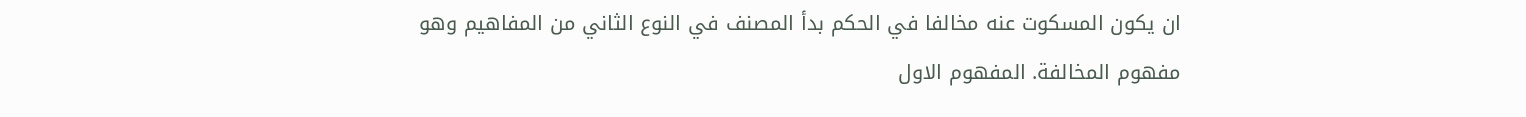ان يكون المسكوت عنه مخالفا في الحكم بدأ المصنف في النوع الثاني من المفاهيم وهو مفهوم المخالفة. المفهوم الاول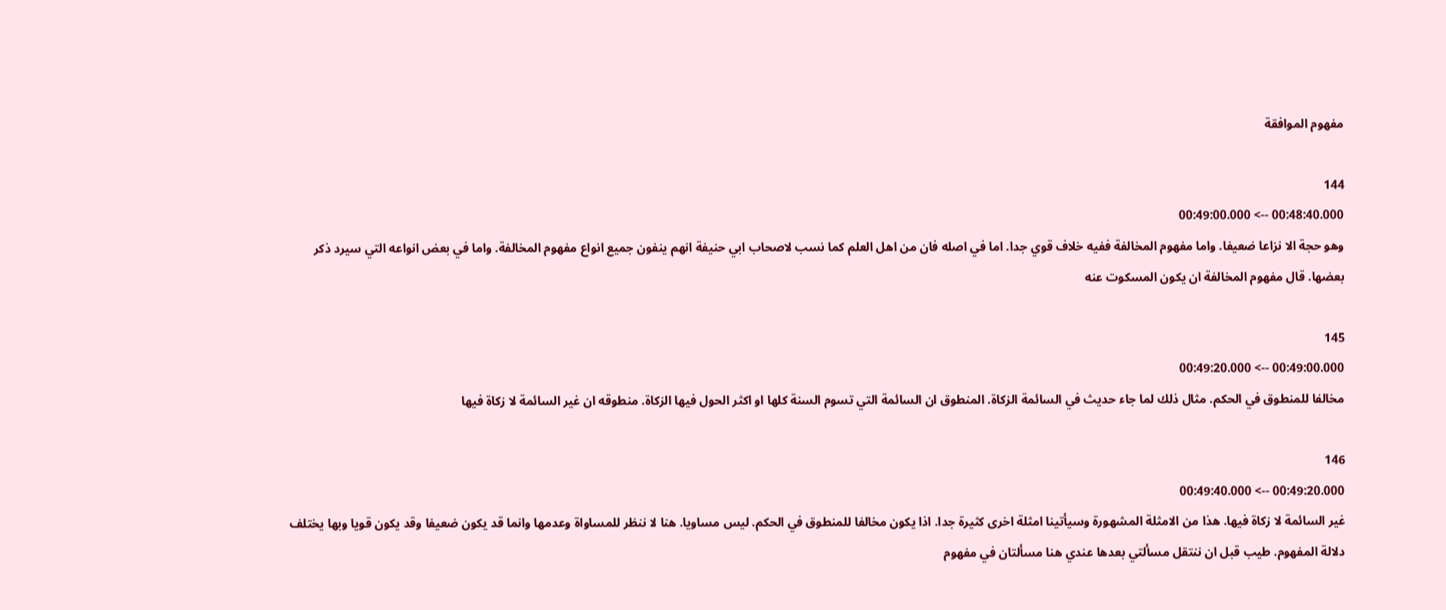مفهوم الموافقة

144
00:48:40.000 --> 00:49:00.000
وهو حجة الا نزاعا ضعيفا. واما مفهوم المخالفة ففيه خلاف قوي جدا. اما في اصله فان من اهل العلم كما نسب لاصحاب ابي حنيفة انهم ينفون جميع انواع مفهوم المخالفة. واما في بعض انواعه التي سيرد ذكر بعضها. قال مفهوم المخالفة ان يكون المسكوت عنه

145
00:49:00.000 --> 00:49:20.000
مخالفا للمنطوق في الحكم. مثال ذلك لما جاء حديث في السائمة الزكاة. المنطوق ان السائمة التي تسوم السنة كلها او اكثر الحول فيها الزكاة. منطوقه ان غير السائمة لا زكاة فيها

146
00:49:20.000 --> 00:49:40.000
غير السائمة لا زكاة فيها. هذا من الامثلة المشهورة وسيأتينا امثلة اخرى كثيرة جدا. اذا يكون مخالفا للمنطوق في الحكم. ليس مساويا. هنا لا ننظر للمساواة وعدمها وانما قد يكون ضعيفا وقد يكون قويا وبها يختلف دلالة المفهوم. طيب قبل ان ننتقل مسألتي بعدها عندي هنا مسألتان في مفهوم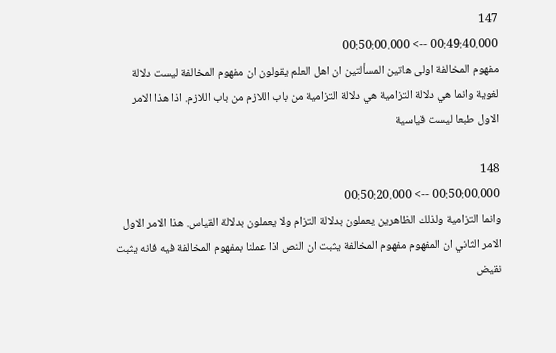147
00:49:40.000 --> 00:50:00.000
مفهوم المخالفة اولى هاتين المسألتين ان اهل العلم يقولون ان مفهوم المخالفة ليست دلالة لغوية وانما هي دلالة التزامية هي دلالة التزامية من باب اللازم من باب اللازم. اذا هذا الامر الاول طبعا ليست قياسية

148
00:50:00.000 --> 00:50:20.000
وانما التزامية ولذلك الظاهرين يعملون بدلالة التزام ولا يعملون بدلالة القياس. هذا الامر الاول الامر الثاني ان المفهوم مفهوم المخالفة يثبت ان النص اذا عملنا بمفهوم المخالفة فيه فانه يثبت نقيض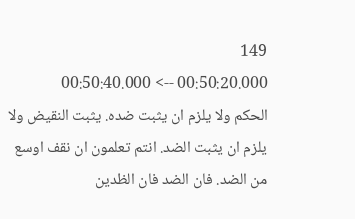149
00:50:20.000 --> 00:50:40.000
الحكم ولا يلزم ان يثبت ضده. يثبت النقيض ولا يلزم ان يثبت الضد. انتم تعلمون ان نقف اوسع من الضد. فان الضد فان الظدين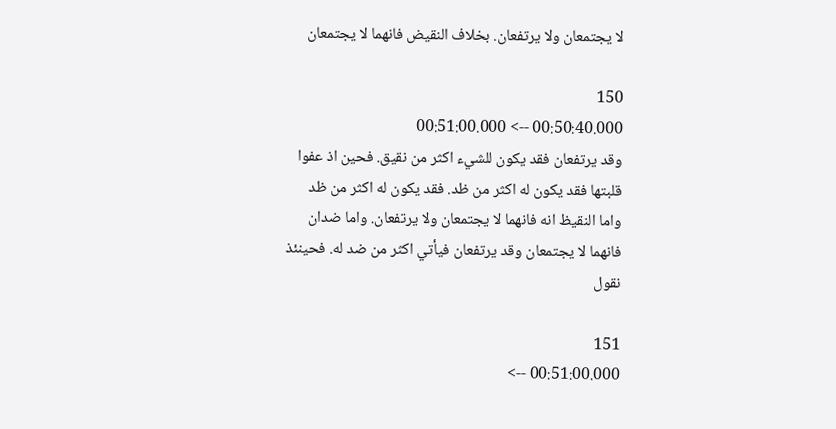لا يجتمعان ولا يرتفعان. بخلاف النقيض فانهما لا يجتمعان

150
00:50:40.000 --> 00:51:00.000
وقد يرتفعان فقد يكون للشيء اكثر من نقيق. فحين اذ عفوا قلبتها فقد يكون له اكثر من ظد. فقد يكون له اكثر من ظد واما النقيظ انه فانهما لا يجتمعان ولا يرتفعان. واما ضدان فانهما لا يجتمعان وقد يرتفعان فيأتي اكثر من ضد له. فحينئذ نقول

151
00:51:00.000 -->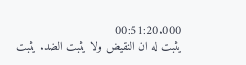00:51:20.000
يثبت له ان النقيض ولا يثبت الضد. يثبت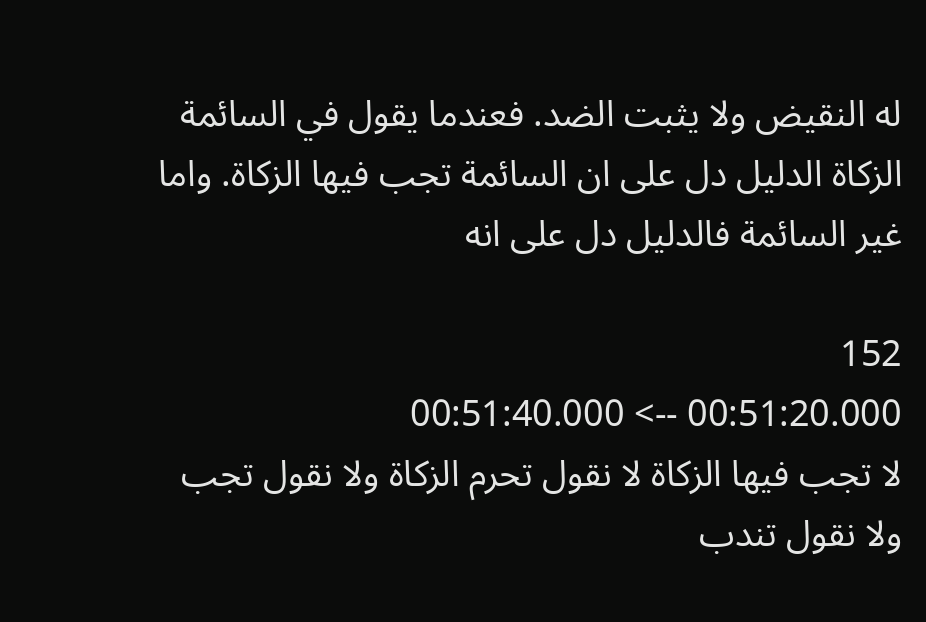له النقيض ولا يثبت الضد. فعندما يقول في السائمة الزكاة الدليل دل على ان السائمة تجب فيها الزكاة. واما غير السائمة فالدليل دل على انه

152
00:51:20.000 --> 00:51:40.000
لا تجب فيها الزكاة لا نقول تحرم الزكاة ولا نقول تجب ولا نقول تندب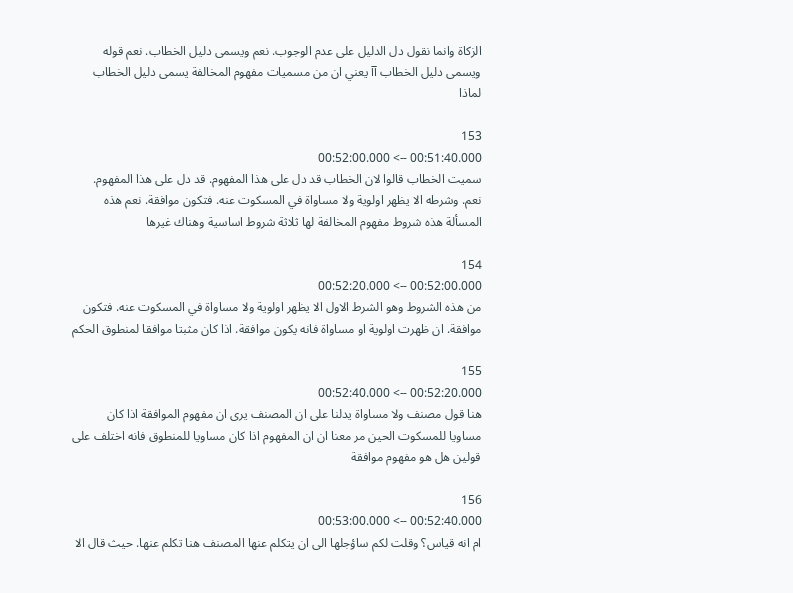الزكاة وانما نقول دل الدليل على عدم الوجوب. نعم ويسمى دليل الخطاب. نعم قوله ويسمى دليل الخطاب آآ يعني ان من مسميات مفهوم المخالفة يسمى دليل الخطاب لماذا

153
00:51:40.000 --> 00:52:00.000
سميت الخطاب قالوا لان الخطاب قد دل على هذا المفهوم. قد دل على هذا المفهوم. نعم. وشرطه الا يظهر اولوية ولا مساواة في المسكوت عنه. فتكون موافقة. نعم هذه المسألة هذه شروط مفهوم المخالفة لها ثلاثة شروط اساسية وهناك غيرها

154
00:52:00.000 --> 00:52:20.000
من هذه الشروط وهو الشرط الاول الا يظهر اولوية ولا مساواة في المسكوت عنه. فتكون موافقة. ان ظهرت اولوية او مساواة فانه يكون موافقة. اذا كان مثبتا موافقا لمنطوق الحكم

155
00:52:20.000 --> 00:52:40.000
هنا قول مصنف ولا مساواة يدلنا على ان المصنف يرى ان مفهوم الموافقة اذا كان مساويا للمسكوت الحين مر معنا ان ان المفهوم اذا كان مساويا للمنطوق فانه اختلف على قولين هل هو مفهوم موافقة

156
00:52:40.000 --> 00:53:00.000
ام انه قياس؟ وقلت لكم ساؤجلها الى ان يتكلم عنها المصنف هنا تكلم عنها. حيث قال الا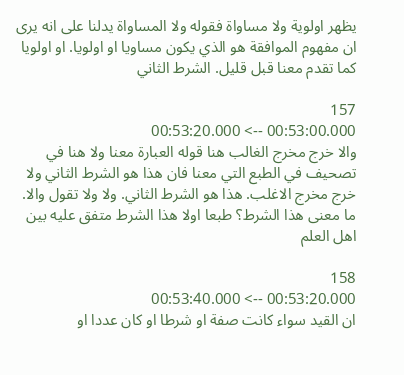يظهر اولوية ولا مساواة فقوله ولا المساواة يدلنا على انه يرى ان مفهوم الموافقة هو الذي يكون مساويا او اولويا. او اولويا كما تقدم معنا قبل قليل. الشرط الثاني

157
00:53:00.000 --> 00:53:20.000
والا خرج مخرج الغالب هنا قوله العبارة معنا ولا هنا في تصحيف في الطبع التي معنا فان هذا هو الشرط الثاني ولا خرج مخرج الاغلب. هذا هو الشرط الثاني. ولا ولا تقول والا. ما معنى هذا الشرط؟ طبعا اولا هذا الشرط متفق عليه بين اهل العلم

158
00:53:20.000 --> 00:53:40.000
ان القيد سواء كانت صفة او شرطا او كان عددا او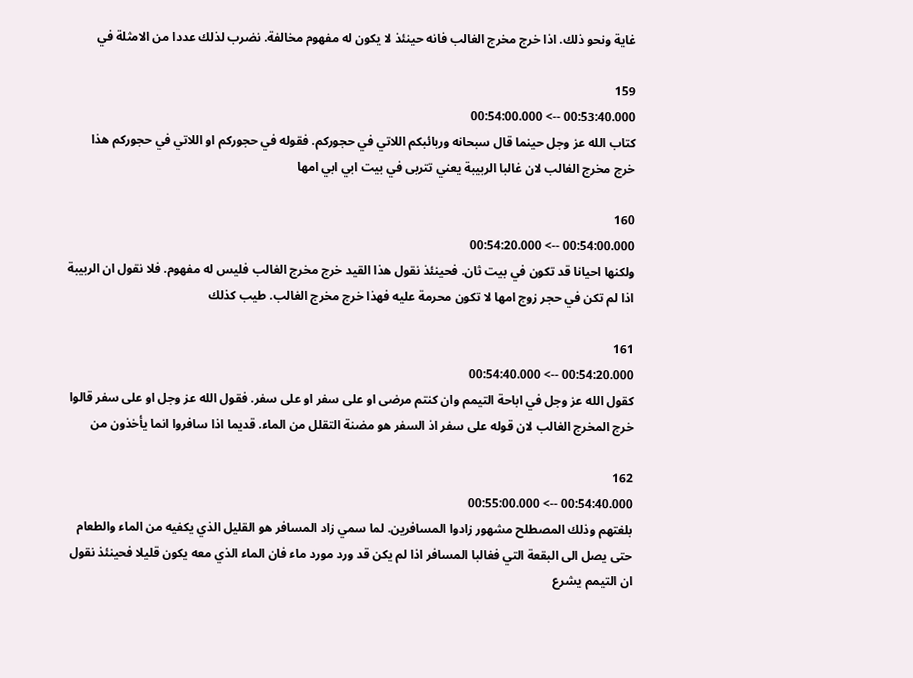غاية ونحو ذلك. اذا خرج مخرج الغالب فانه حينئذ لا يكون له مفهوم مخالفة. نضرب لذلك عددا من الامثلة في

159
00:53:40.000 --> 00:54:00.000
كتاب الله عز وجل حينما قال سبحانه وربائبكم اللاتي في حجوركم. فقوله في حجوركم او اللاتي في حجوركم هذا خرج مخرج الغالب لان غالبا الربيبة يعني تتربى في بيت ابي ابي امها

160
00:54:00.000 --> 00:54:20.000
ولكنها احيانا قد تكون في بيت ثان. فحينئذ نقول هذا القيد خرج مخرج الغالب فليس له مفهوم. فلا نقول ان الربيبة اذا لم تكن في حجر زوج امها لا تكون محرمة عليه فهذا خرج مخرج الغالب. طيب كذلك

161
00:54:20.000 --> 00:54:40.000
كقول الله عز وجل في اباحة التيمم وان كنتم مرضى او على سفر او على سفر. فقول الله عز وجل او على سفر قالوا خرج المخرج الغالب لان قوله على سفر اذ السفر هو مضنة التقلل من الماء. قديما اذا سافروا انما يأخذون من

162
00:54:40.000 --> 00:55:00.000
بلغتهم وذلك المصطلح مشهور زادوا المسافرين. لما سمي زاد المسافر هو القليل الذي يكفيه من الماء والطعام حتى يصل الى البقعة التي فغالبا المسافر اذا لم يكن قد ورد مورد ماء فان الماء الذي معه يكون قليلا فحينئذ نقول ان التيمم يشرع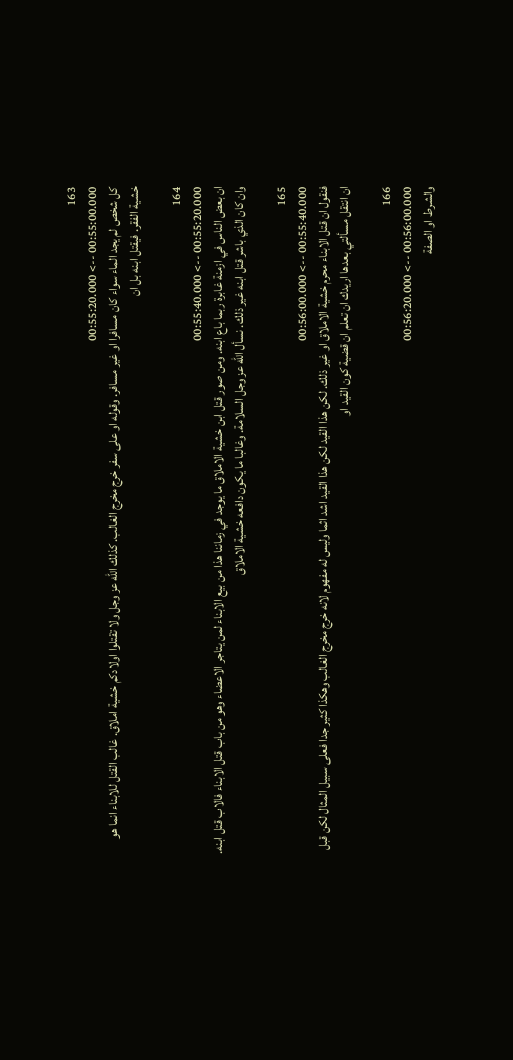163
00:55:00.000 --> 00:55:20.000
كل شخص لم يجد الماء سواء كان مسافرا او غير مسافر. وقوله او على سفر خرج مخرج الغالب. كذلك الله عز وجل ولا تقتلوا اولادكم خشية املاق. غالب القتل للابناء انما هو خشية الفقر. فيقتل ابنه بل ان

164
00:55:20.000 --> 00:55:40.000
ان بعض الناس في ازمنة غابرة ربما باع ابنه. ومن صور قتل ابن خشية الاملاق ما يوجد في زماننا هذا من بيع الابناء لمن يتاجر الاعضاء وهو من باب قتل الابناء فالاب قتل ابنه. وان كان الذي باشر قتل ابنه غير ذلك. نسأل الله عز وجل السلامة. وغالبا ما يكون دافعه خشية الاملاق

165
00:55:40.000 --> 00:56:00.000
فنقول ان قتل الابناء محرم خشية الاملاق او غير ذلك. لكن هذا القيد لكن هذا القيد اشد اثما وليس له مفهوم لانه خرج مخرج الغالب وهكذا كثير جدا فعلى سبيل المثال لكن قبل ان انتقل مسألتي بعدها اريدك ان تعلم ان قضية كون القيد او

166
00:56:00.000 --> 00:56:20.000
والشرط او الصفة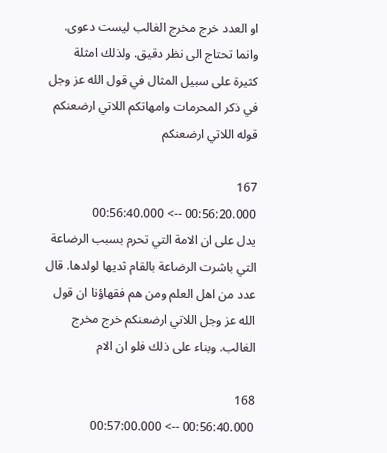او العدد خرج مخرج الغالب ليست دعوى. وانما تحتاج الى نظر دقيق. ولذلك امثلة كثيرة على سبيل المثال في قول الله عز وجل في ذكر المحرمات وامهاتكم اللاتي ارضعنكم قوله اللاتي ارضعنكم

167
00:56:20.000 --> 00:56:40.000
يدل على ان الامة التي تحرم بسبب الرضاعة التي باشرت الرضاعة بالقام ثديها لولدها. قال عدد من اهل العلم ومن هم فقهاؤنا ان قول الله عز وجل اللاتي ارضعنكم خرج مخرج الغالب. وبناء على ذلك فلو ان الام

168
00:56:40.000 --> 00:57:00.000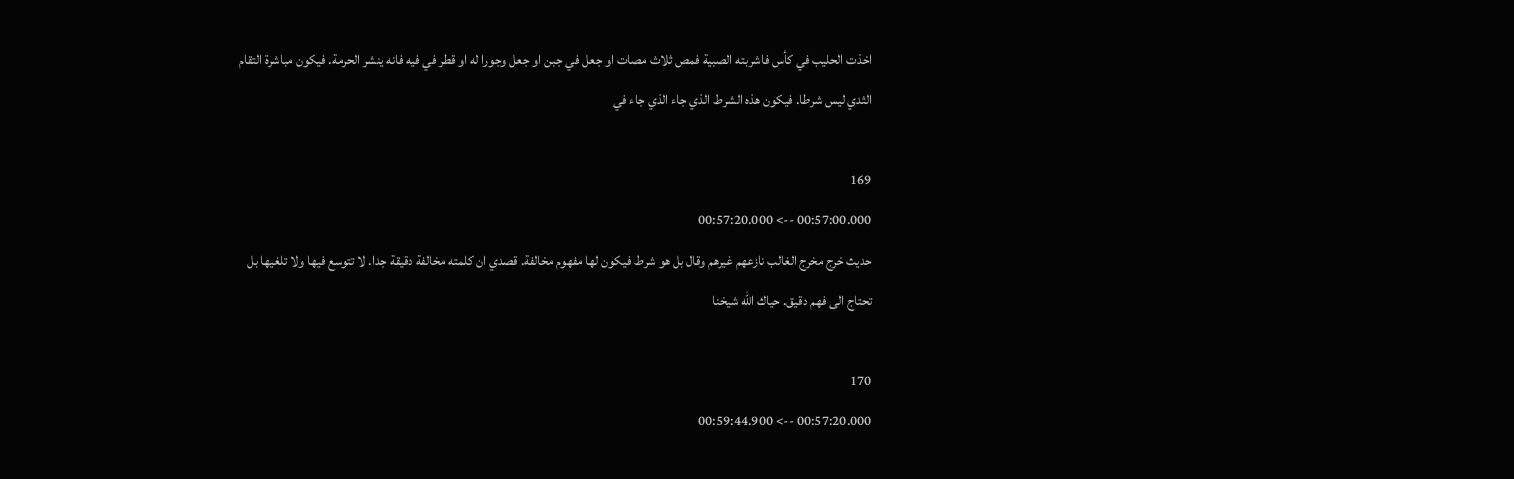اخذت الحليب في كأس فاشربته الصبية فمص ثلاث مصات او جعل في جبن او جعل وجورا له او قطر في فيه فانه ينشر الحرمة. فيكون مباشرة التقام الثدي ليس شرطا. فيكون هذه الشرط الذي جاء الذي جاء في

169
00:57:00.000 --> 00:57:20.000
حديث خرج مخرج الغالب نازعهم غيرهم وقال بل هو شرط فيكون لها مفهوم مخالفة. قصدي ان كلمته مخالفة دقيقة جدا. لا تتوسع فيها ولا تلغيها بل تحتاج الى فهم دقيق. حياك الله شيخنا

170
00:57:20.000 --> 00:59:44.900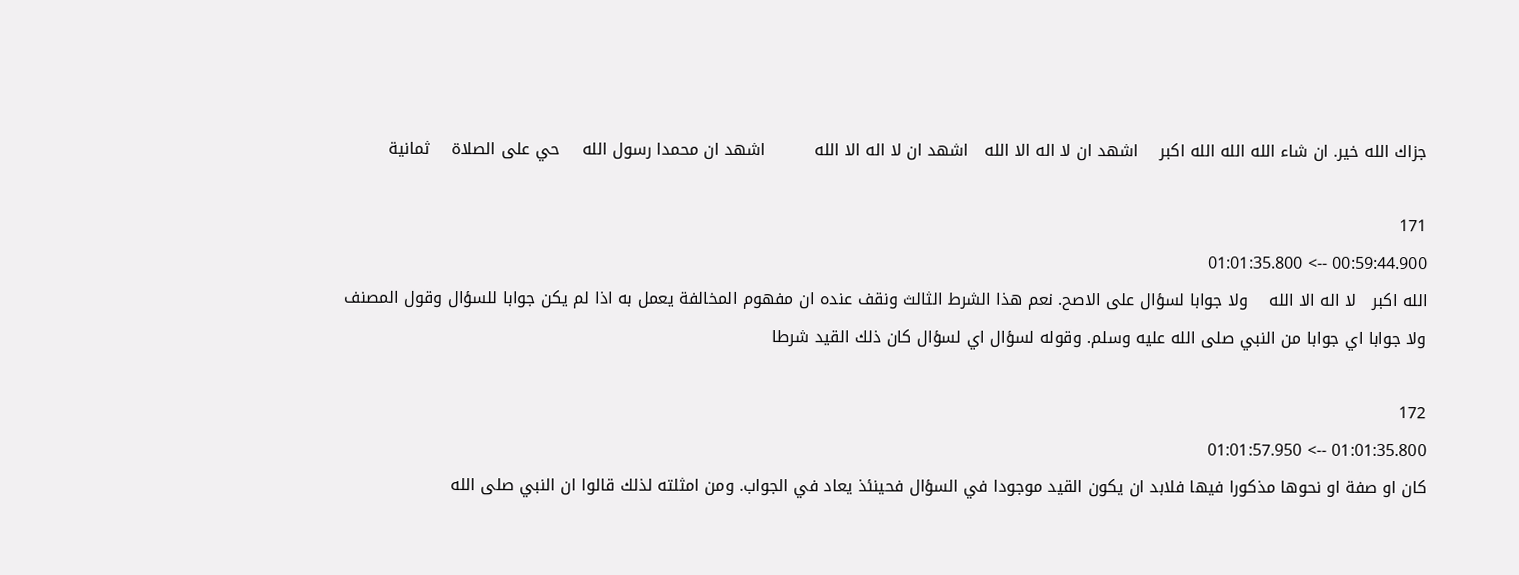جزاك الله خير. ان شاء الله الله الله اكبر    اشهد ان لا اله الا الله   اشهد ان لا اله الا الله         اشهد ان محمدا رسول الله    حي على الصلاة    ثمانية

171
00:59:44.900 --> 01:01:35.800
الله اكبر   لا اله الا الله    ولا جوابا لسؤال على الاصح. نعم هذا الشرط الثالث ونقف عنده ان مفهوم المخالفة يعمل به اذا لم يكن جوابا للسؤال وقول المصنف ولا جوابا اي جوابا من النبي صلى الله عليه وسلم. وقوله لسؤال اي لسؤال كان ذلك القيد شرطا

172
01:01:35.800 --> 01:01:57.950
كان او صفة او نحوها مذكورا فيها فلابد ان يكون القيد موجودا في السؤال فحينئذ يعاد في الجواب. ومن امثلته لذلك قالوا ان النبي صلى الله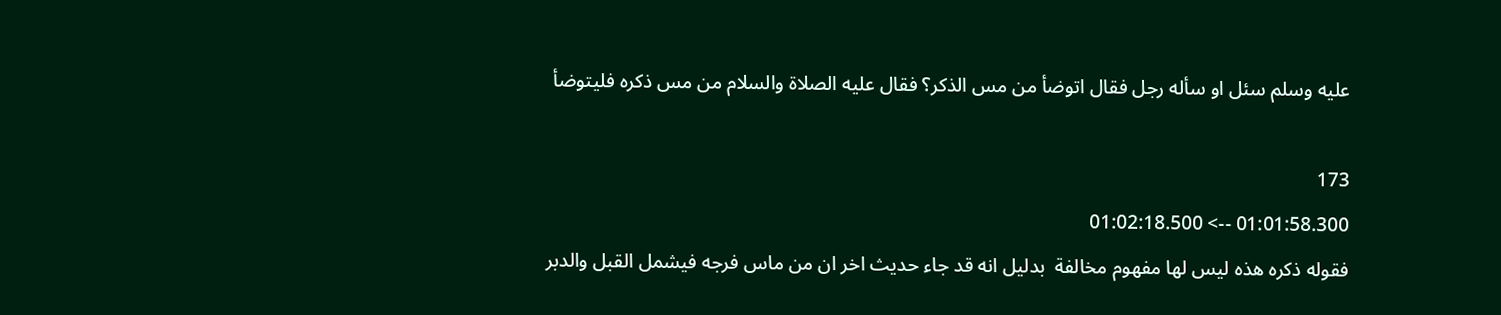عليه وسلم سئل او سأله رجل فقال اتوضأ من مس الذكر؟ فقال عليه الصلاة والسلام من مس ذكره فليتوضأ

173
01:01:58.300 --> 01:02:18.500
فقوله ذكره هذه ليس لها مفهوم مخالفة  بدليل انه قد جاء حديث اخر ان من ماس فرجه فيشمل القبل والدبر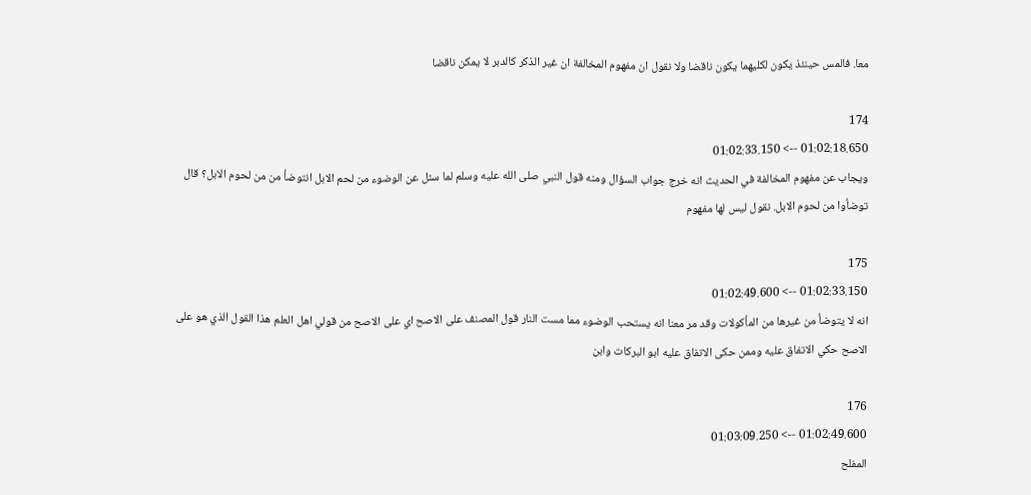معا. فالمس حينئذ يكون لكليهما يكون ناقضا ولا نقول ان مفهوم المخالفة ان غير الذكر كالدبر لا يمكن ناقضا

174
01:02:18.650 --> 01:02:33.150
ويجاب عن مفهوم المخالفة في الحديث انه خرج جواب السؤال ومنه قول النبي صلى الله عليه وسلم لما سئل عن الوضوء من لحم الابل انتوضأ من من لحوم الابل؟ قال توضأوا من لحوم الابل. نقول ليس لها مفهوم

175
01:02:33.150 --> 01:02:49.600
انه لا يتوضأ من غيرها من المأكولات وقد مر معنا انه يستحب الوضوء مما مست النار قول المصنف على الاصح اي على الاصح من قولي اهل العلم هذا القول الذي هو على الاصح حكي الاتفاق عليه وممن حكى الاتفاق عليه ابو البركات وابن

176
01:02:49.600 --> 01:03:09.250
المفلح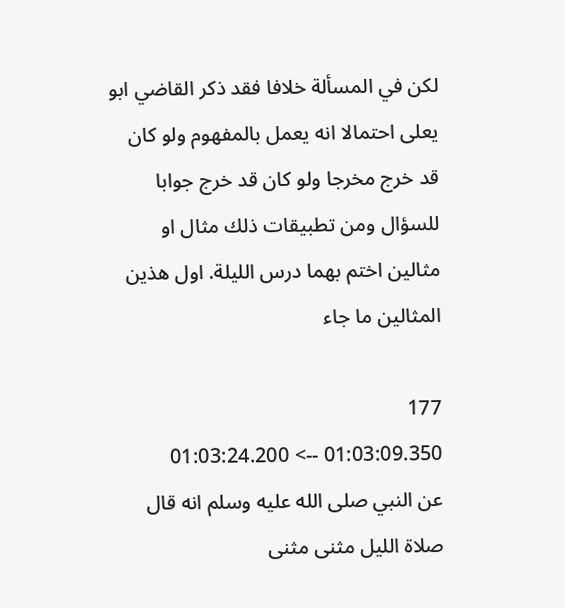لكن في المسألة خلافا فقد ذكر القاضي ابو يعلى احتمالا انه يعمل بالمفهوم ولو كان قد خرج مخرجا ولو كان قد خرج جوابا للسؤال ومن تطبيقات ذلك مثال او مثالين اختم بهما درس الليلة. اول هذين المثالين ما جاء

177
01:03:09.350 --> 01:03:24.200
عن النبي صلى الله عليه وسلم انه قال صلاة الليل مثنى مثنى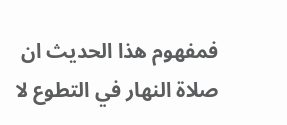فمفهوم هذا الحديث ان صلاة النهار في التطوع لا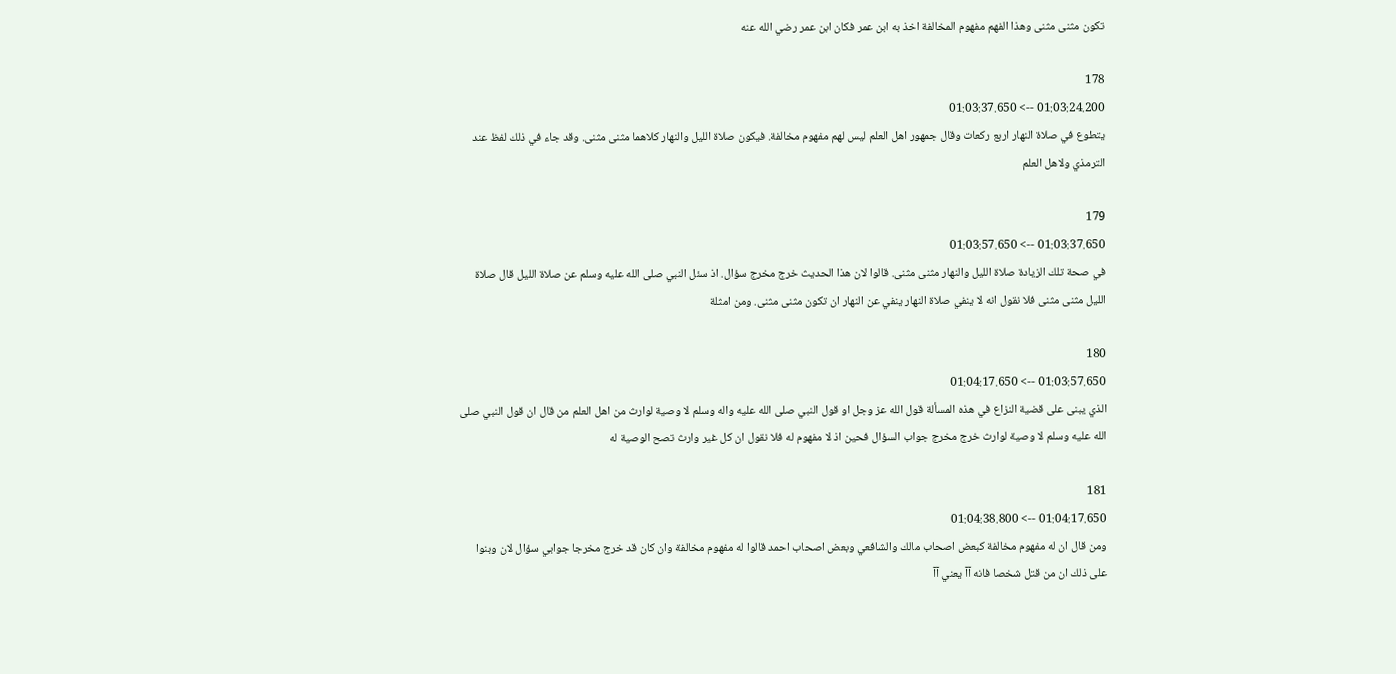تكون مثنى مثنى وهذا الفهم مفهوم المخالفة اخذ به ابن عمر فكان ابن عمر رضي الله عنه

178
01:03:24.200 --> 01:03:37.650
يتطوع في صلاة النهار اربع ركعات وقال جمهور اهل العلم ليس لهم مفهوم مخالفة. فيكون صلاة الليل والنهار كلاهما مثنى مثنى. وقد جاء في ذلك لفظ عند الترمذي ولاهل العلم

179
01:03:37.650 --> 01:03:57.650
في صحة تلك الزيادة صلاة الليل والنهار مثنى مثنى. قالوا لان هذا الحديث خرج مخرج سؤال. اذ سئل النبي صلى الله عليه وسلم عن صلاة الليل قال صلاة الليل مثنى مثنى فلا نقول انه لا ينفي صلاة النهار ينفي عن النهار ان تكون مثنى مثنى. ومن امثلة

180
01:03:57.650 --> 01:04:17.650
الذي يبنى على قضية النزاع في هذه المسألة قول الله عز وجل او قول النبي صلى الله عليه واله وسلم لا وصية لوارث من اهل العلم من قال ان قول النبي صلى الله عليه وسلم لا وصية لوارث خرج مخرج جواب السؤال فحين اذ لا مفهوم له فلا نقول ان كل غير وارث تصح الوصية له

181
01:04:17.650 --> 01:04:38.800
ومن قال ان له مفهوم مخالفة كبعض اصحاب مالك والشافعي وبعض اصحاب احمد قالوا له مفهوم مخالفة وان كان قد خرج مخرجا جوابي سؤال لان وبنوا على ذلك ان من قتل شخصا فانه آآ يعني آآ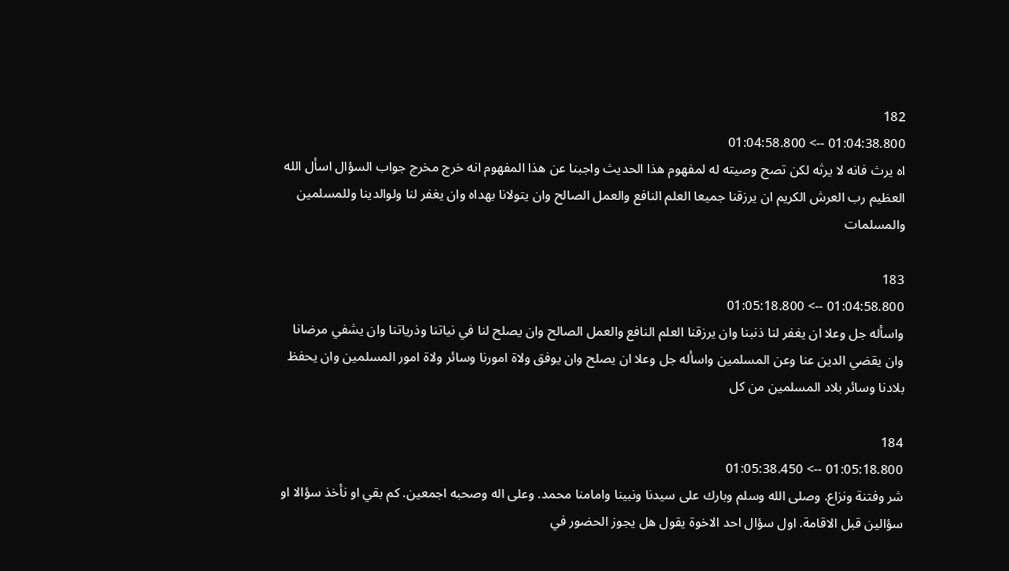182
01:04:38.800 --> 01:04:58.800
اه يرث فانه لا يرثه لكن تصح وصيته له لمفهوم هذا الحديث واجبنا عن هذا المفهوم انه خرج مخرج جواب السؤال اسأل الله العظيم رب العرش الكريم ان يرزقنا جميعا العلم النافع والعمل الصالح وان يتولانا بهداه وان يغفر لنا ولوالدينا وللمسلمين والمسلمات

183
01:04:58.800 --> 01:05:18.800
واسأله جل وعلا ان يغفر لنا ذنبنا وان يرزقنا العلم النافع والعمل الصالح وان يصلح لنا في نياتنا وذرياتنا وان يشفي مرضانا وان يقضي الدين عنا وعن المسلمين واسأله جل وعلا ان يصلح وان يوفق ولاة امورنا وسائر ولاة امور المسلمين وان يحفظ بلادنا وسائر بلاد المسلمين من كل

184
01:05:18.800 --> 01:05:38.450
شر وفتنة ونزاع. وصلى الله وسلم وبارك على سيدنا ونبينا وامامنا محمد. وعلى اله وصحبه اجمعين. كم بقي او نأخذ سؤالا او سؤالين قبل الاقامة. اول سؤال احد الاخوة يقول هل يجوز الحضور في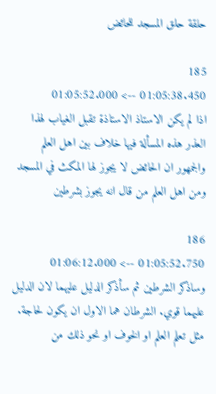حلقة حلق المسجد للحائض

185
01:05:38.450 --> 01:05:52.000
اذا لم يكن الاستاذ الاستاذة تقبل الغياب لهذا العذر هذه المسألة فيها خلاف بين اهل العلم والجمهور ان الحائض لا يجوز لها المكث في المسجد ومن اهل العلم من قال انه يجوز بشرطين

186
01:05:52.750 --> 01:06:12.000
وساذكر الشرطين ثم سأذكر الدليل عليهما لان الدليل عليهما قوي. الشرطان هما الاول ان يكون لحاجة. مثل تعلم العلم او الخوف او نحو ذلك من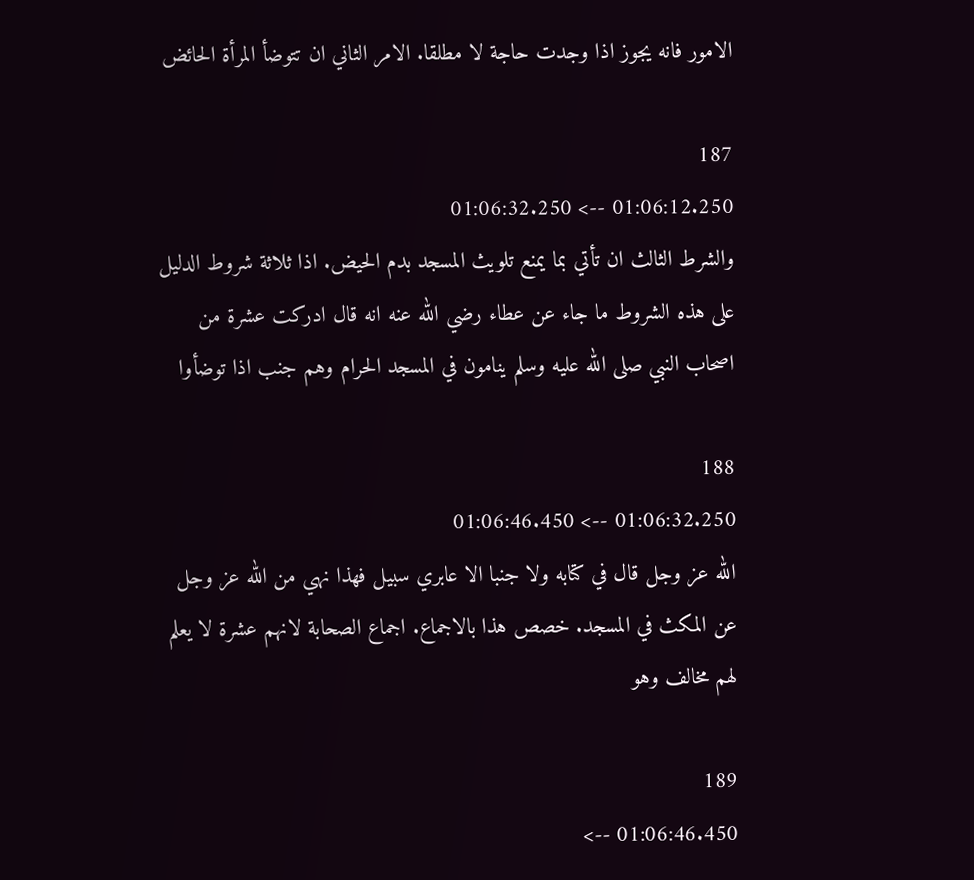الامور فانه يجوز اذا وجدت حاجة لا مطلقا. الامر الثاني ان تتوضأ المرأة الحائض

187
01:06:12.250 --> 01:06:32.250
والشرط الثالث ان تأتي بما يمنع تلويث المسجد بدم الحيض. اذا ثلاثة شروط الدليل على هذه الشروط ما جاء عن عطاء رضي الله عنه انه قال ادركت عشرة من اصحاب النبي صلى الله عليه وسلم ينامون في المسجد الحرام وهم جنب اذا توضأوا

188
01:06:32.250 --> 01:06:46.450
الله عز وجل قال في كتابه ولا جنبا الا عابري سبيل فهذا نهي من الله عز وجل عن المكث في المسجد. خصص هذا بالاجماع. اجماع الصحابة لانهم عشرة لا يعلم لهم مخالف وهو

189
01:06:46.450 -->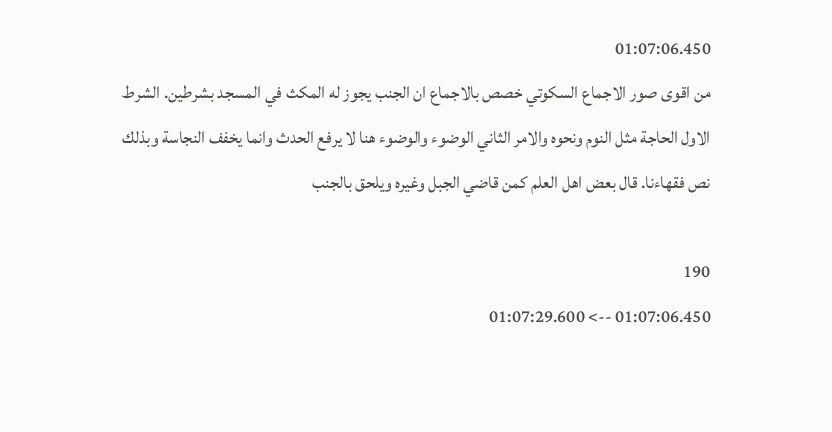01:07:06.450
من اقوى صور الاجماع السكوتي خصص بالاجماع ان الجنب يجوز له المكث في المسجد بشرطين. الشرط الاول الحاجة مثل النوم ونحوه والامر الثاني الوضوء والوضوء هنا لا يرفع الحدث وانما يخفف النجاسة وبذلك نص فقهاءنا. قال بعض اهل العلم كمن قاضي الجبل وغيره ويلحق بالجنب

190
01:07:06.450 --> 01:07:29.600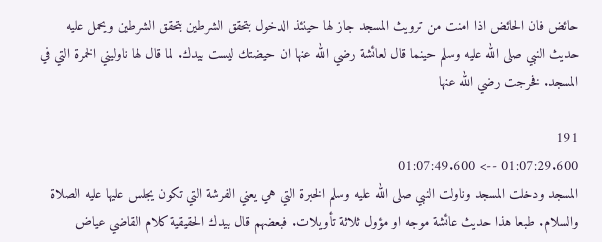حائض فان الحائض اذا امنت من ترويث المسجد جاز لها حينئذ الدخول بتحقق الشرطين بتحقق الشرطين ويحمل عليه حديث النبي صلى الله عليه وسلم حينما قال لعائشة رضي الله عنها ان حيضتك ليست بيدك. لما قال لها ناوليني الخمرة التي في المسجد. فخرجت رضي الله عنها

191
01:07:29.600 --> 01:07:49.600
المسجد ودخلت المسجد وناولت النبي صلى الله عليه وسلم الخبرة التي هي يعني الفرشة التي تكون يجلس عليها عليه الصلاة والسلام. طبعا هذا حديث عائشة موجه او مؤول ثلاثة تأويلات. فبعضهم قال بيدك الحقيقية كلام القاضي عياض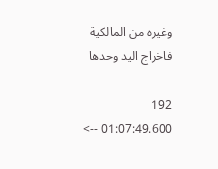وغيره من المالكية فاخراج اليد وحدها

192
01:07:49.600 -->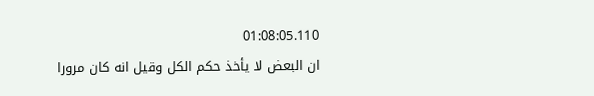01:08:05.110
ان البعض لا يأخذ حكم الكل وقيل انه كان مرورا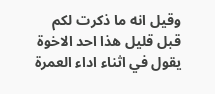وقيل انه ما ذكرت لكم قبل قليل هذا احد الاخوة يقول في اثناء اداء العمرة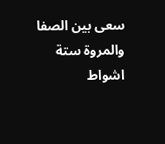سعى بين الصفا والمروة ستة اشواط